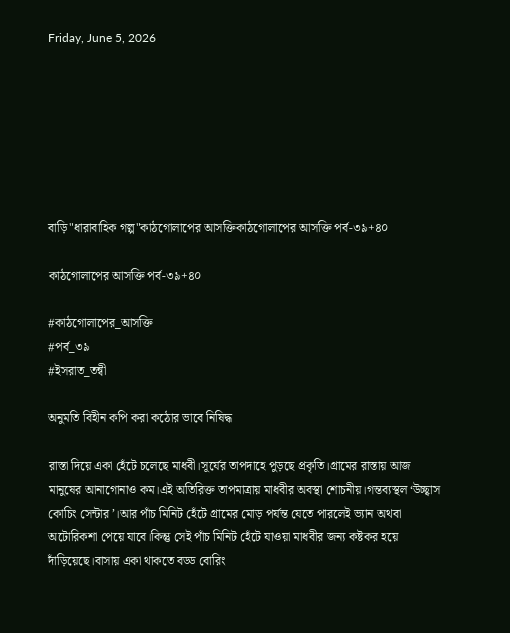Friday, June 5, 2026







বাড়ি"ধারাবাহিক গল্প"কাঠগোলাপের আসক্তিকাঠগোলাপের আসক্তি পর্ব-৩৯+৪০

কাঠগোলাপের আসক্তি পর্ব-৩৯+৪০

#কাঠগোলাপের_আসক্তি
#পর্ব_৩৯
#ইসরাত_তন্বী

অনুমতি বিহীন কপি করা কঠোর ভাবে নিষিদ্ধ

রাস্তা দিয়ে একা হেঁটে চলেছে মাধবী।সূর্যের তাপদাহে পুড়ছে প্রকৃতি।গ্রামের রাস্তায় আজ মানুষের আনাগোনাও কম।এই অতিরিক্ত তাপমাত্রায় মাধবীর অবস্থা শোচনীয়।গন্তব্যস্থল ‘উচ্ছ্বাস কোচিং সেন্টার’।আর পাঁচ মিনিট হেঁটে গ্রামের মোড় পর্যন্ত যেতে পারলেই ভ্যান অথবা অটোরিকশা পেয়ে যাবে।কিন্তু সেই পাঁচ মিনিট হেঁটে যাওয়া মাধবীর জন্য কষ্টকর হয়ে দাঁড়িয়েছে।বাসায় একা থাকতে বড্ড বোরিং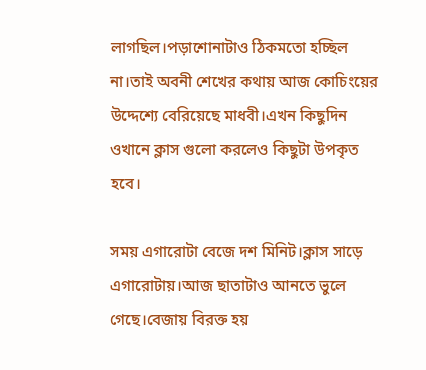লাগছিল।পড়াশোনাটাও ঠিকমতো হচ্ছিল না।তাই অবনী শেখের কথায় আজ কোচিংয়ের উদ্দেশ্যে বেরিয়েছে মাধবী।এখন কিছুদিন ওখানে ক্লাস গুলো করলেও কিছুটা উপকৃত হবে।

সময় এগারোটা বেজে দশ মিনিট।ক্লাস সাড়ে এগারোটায়।আজ ছাতাটাও আনতে ভুলে গেছে।বেজায় বিরক্ত হয়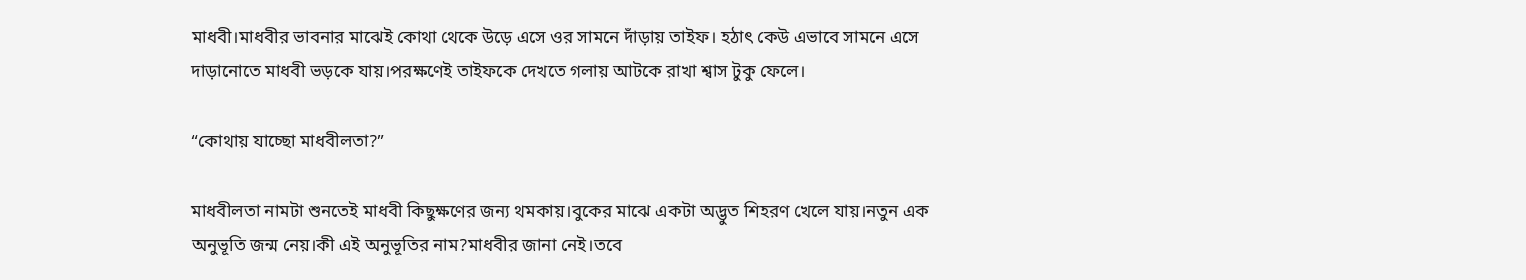মাধবী।মাধবীর ভাবনার মাঝেই কোথা থেকে উড়ে এসে ওর সামনে দাঁড়ায় তাইফ। হঠাৎ কেউ এভাবে সামনে এসে দাড়ানোতে মাধবী ভড়কে যায়।পরক্ষণেই তাইফকে দেখতে গলায় আটকে রাখা শ্বাস টুকু ফেলে।

“কোথায় যাচ্ছো মাধবীলতা?”

মাধবীলতা নামটা শুনতেই মাধবী কিছুক্ষণের জন্য থমকায়।বুকের মাঝে একটা অদ্ভুত শিহরণ খেলে যায়।নতুন এক অনুভূতি জন্ম নেয়।কী এই অনুভূতির নাম?মাধবীর জানা নেই।তবে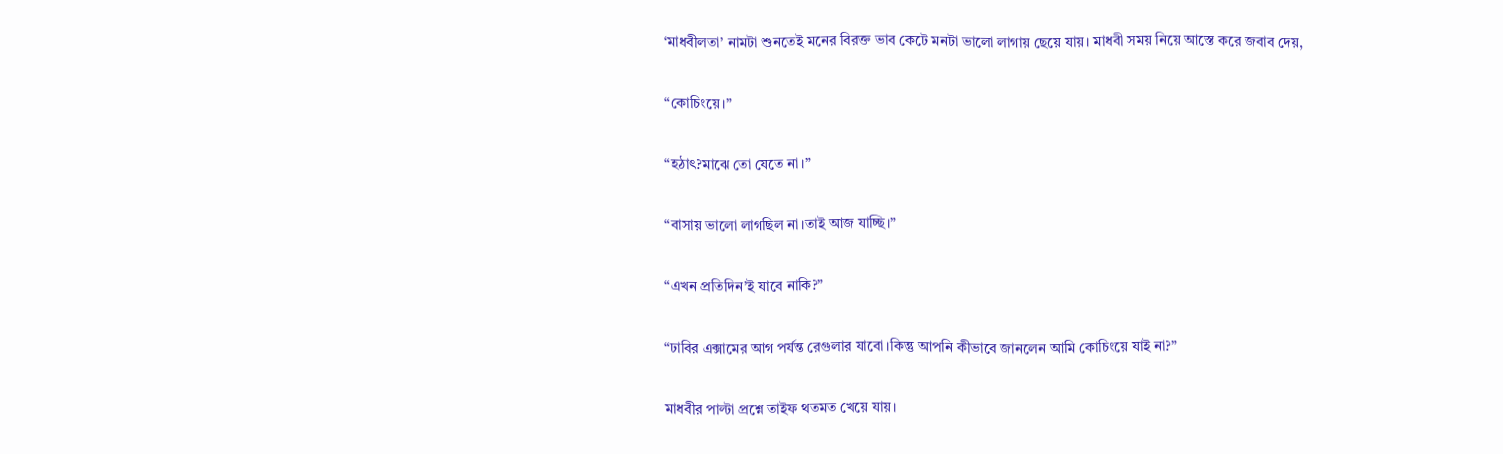‘মাধবীলতা’ নামটা শুনতেই মনের বিরক্ত ভাব কেটে মনটা ভালো লাগায় ছেয়ে যায়। মাধবী সময় নিয়ে আস্তে করে জবাব দেয়,

“কোচিংয়ে।”

“হঠাৎ?মাঝে তো যেতে না।”

“বাসায় ভালো লাগছিল না।তাই আজ যাচ্ছি।”

“এখন প্রতিদিন’ই যাবে নাকি?”

“ঢাবির এক্সামের আগ পর্যন্ত রেগুলার যাবো।কিন্তু আপনি কীভাবে জানলেন আমি কোচিংয়ে যাই না?”

মাধবীর পাল্টা প্রশ্নে তাইফ থতমত খেয়ে যায়।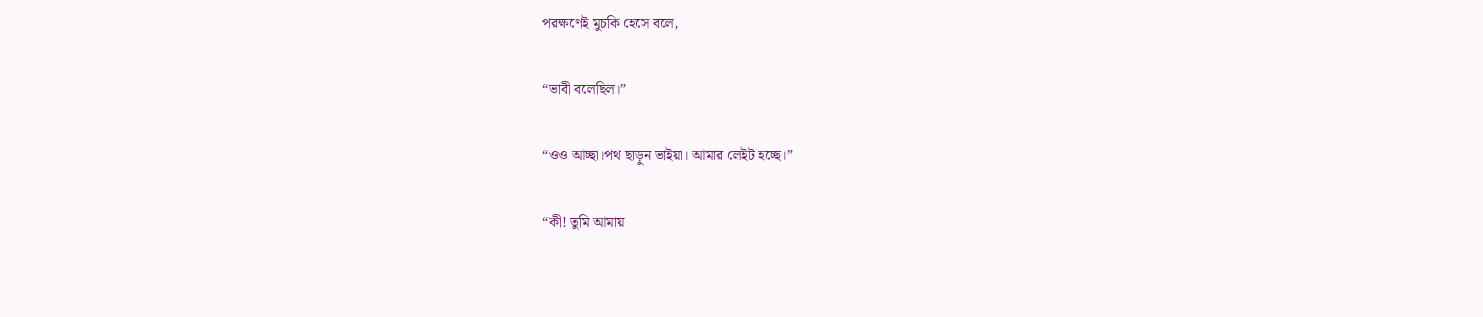পরক্ষণেই মুচকি হেসে বলে,

“ভাবী বলেছিল।”

“ওও আচ্ছা।পথ ছাড়ুন ভাইয়া। আমার লেইট হচ্ছে।”

“কী! তুমি আমায়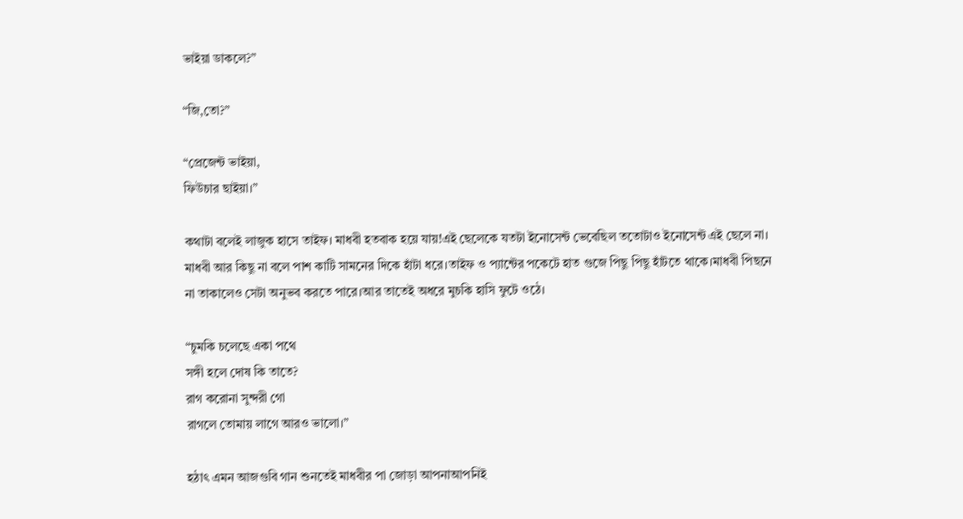ভাইয়া ডাকলে?”

“জি,তো?”

“প্রেজেন্ট ভাইয়া,
ফিউচার ছাইয়া।”

কথাটা বলেই লাজুক হাসে তাইফ। মাধবী হতবাক হয়ে যায়!এই ছেলেকে যতটা ইনোসেন্ট ভেবেছিল ততোটাও ইনোসেন্ট এই ছেলে না। মাধবী আর কিছু না বলে পাশ কাটি সামনের দিকে হাঁটা ধরে।তাইফ ও প্যান্টের পকেটে হাত গুজে পিছু পিছু হাঁটতে থাকে।মাধবী পিছনে না তাকালেও সেটা অনুভব করতে পারে।আর তাতেই অধরে মুচকি হাসি ফুটে ওঠে।

“চুমকি চলেছে একা পথে
সঙ্গী হলে দোষ কি তাতে?
রাগ করোনা সুন্দরী গো
রাগলে তোমায় লাগে আরও ভালো।”

হঠাৎ এমন আজগুবি গান শুনতেই মাধবীর পা জোড়া আপনাআপনিই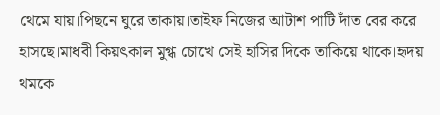থেমে যায়।পিছনে ঘুরে তাকায়।তাইফ নিজের আটাশ পাটি দাঁত বের করে হাসছে।মাধবী কিয়ৎকাল মুগ্ধ চোখে সেই হাসির দিকে তাকিয়ে থাকে।হৃদয় থমকে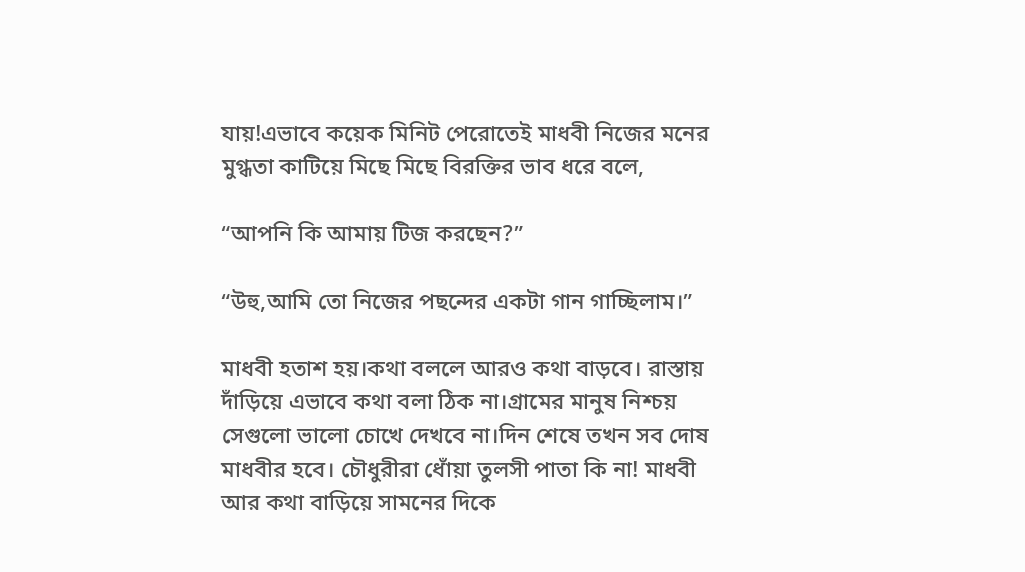যায়!এভাবে কয়েক মিনিট পেরোতেই মাধবী নিজের মনের মুগ্ধতা কাটিয়ে মিছে মিছে বিরক্তির ভাব ধরে বলে,

“আপনি কি আমায় টিজ করছেন?”

“উহু,আমি তো নিজের পছন্দের একটা গান গাচ্ছিলাম।”

মাধবী হতাশ হয়।কথা বললে আরও কথা বাড়বে। রাস্তায় দাঁড়িয়ে এভাবে কথা বলা ঠিক না।গ্রামের মানুষ নিশ্চয় সেগুলো ভালো চোখে দেখবে না।দিন শেষে তখন সব দোষ মাধবীর হবে। চৌধুরীরা ধোঁয়া তুলসী পাতা কি না! মাধবী আর কথা বাড়িয়ে সামনের দিকে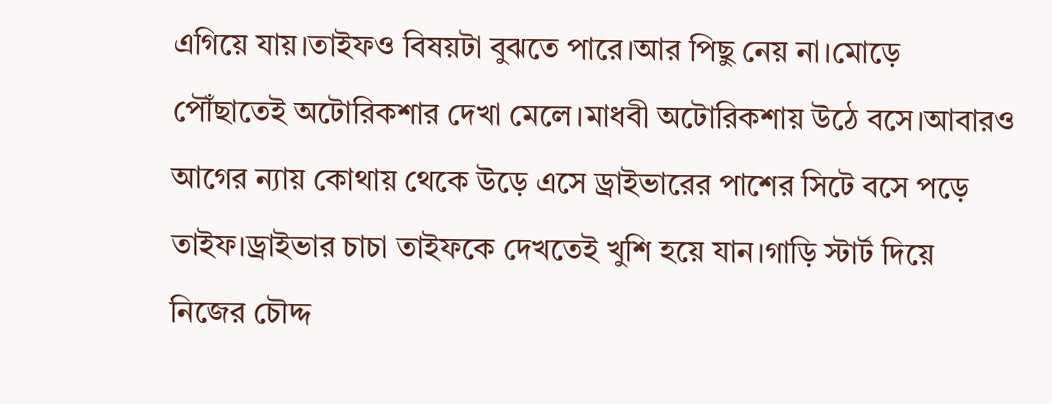এগিয়ে যায়।তাইফও বিষয়টা বুঝতে পারে।আর পিছু নেয় না।মোড়ে পৌঁছাতেই অটোরিকশার দেখা মেলে।মাধবী অটোরিকশায় উঠে বসে।আবারও আগের ন্যায় কোথায় থেকে উড়ে এসে ড্রাইভারের পাশের সিটে বসে পড়ে তাইফ।ড্রাইভার চাচা তাইফকে দেখতেই খুশি হয়ে যান।গাড়ি স্টার্ট দিয়ে নিজের চৌদ্দ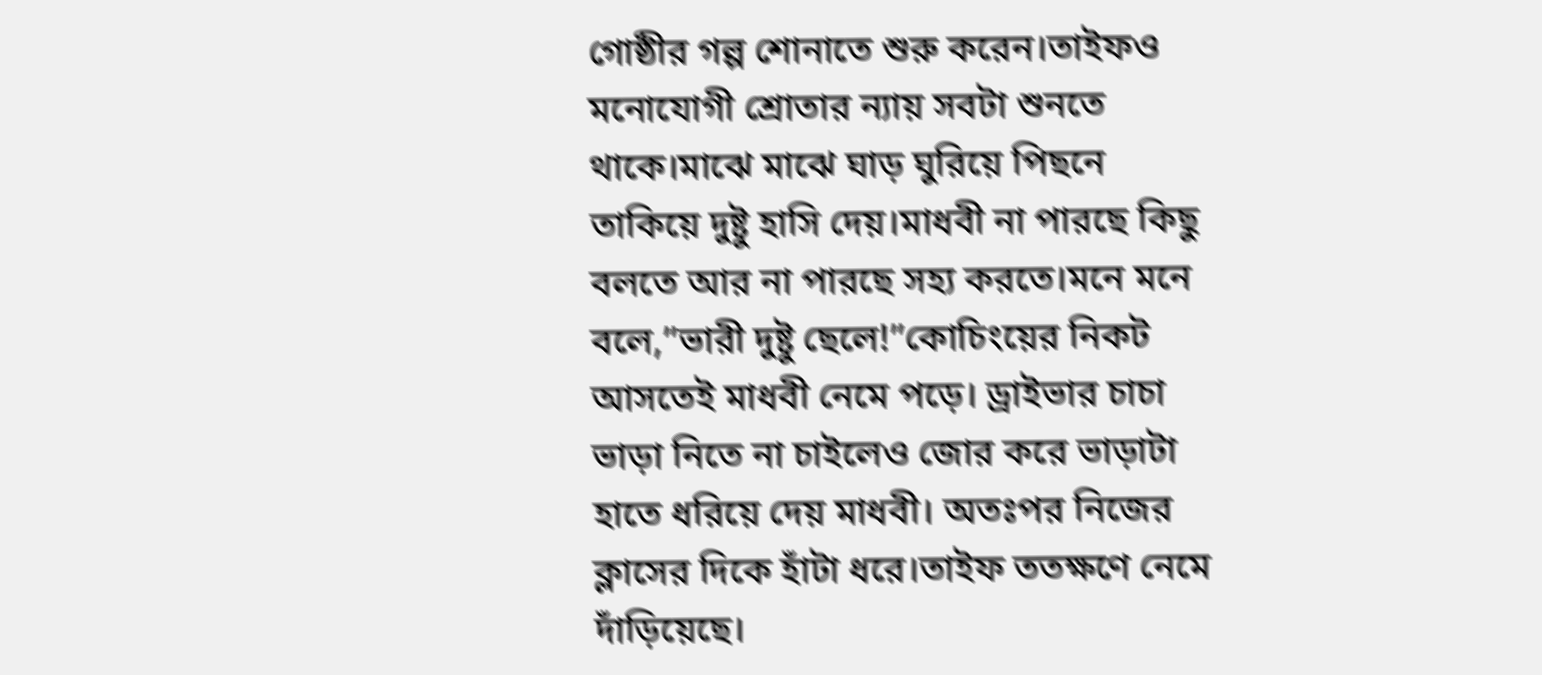গোষ্ঠীর গল্প শোনাতে শুরু করেন।তাইফও মনোযোগী শ্রোতার ন্যায় সবটা শুনতে থাকে।মাঝে মাঝে ঘাড় ঘুরিয়ে পিছনে তাকিয়ে দুষ্টু হাসি দেয়।মাধবী না পারছে কিছু বলতে আর না পারছে সহ্য করতে।মনে মনে বলে,”ভারী দুষ্টু ছেলে!”কোচিংয়ের নিকট আসতেই মাধবী নেমে পড়ে। ড্রাইভার চাচা ভাড়া নিতে না চাইলেও জোর করে ভাড়াটা হাতে ধরিয়ে দেয় মাধবী। অতঃপর নিজের ক্লাসের দিকে হাঁটা ধরে।তাইফ ততক্ষণে নেমে দাঁড়িয়েছে।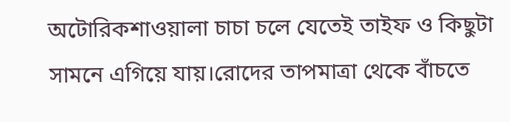অটোরিকশাওয়ালা চাচা চলে যেতেই তাইফ ও কিছুটা সামনে এগিয়ে যায়।রোদের তাপমাত্রা থেকে বাঁচতে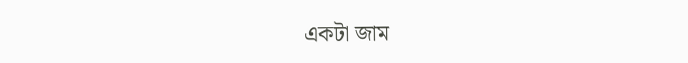একটা জাম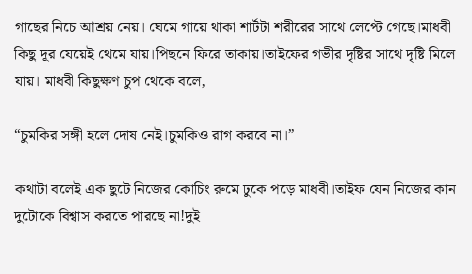গাছের নিচে আশ্রয় নেয়। ঘেমে গায়ে থাকা শার্টটা শরীরের সাথে লেপ্টে গেছে।মাধবী কিছু দূর যেয়েই থেমে যায়।পিছনে ফিরে তাকায়।তাইফের গভীর দৃষ্টির সাথে দৃষ্টি মিলে যায়। মাধবী কিছুক্ষণ চুপ থেকে বলে,

“চুমকির সঙ্গী হলে দোষ নেই।চুমকিও রাগ করবে না।”

কথাটা বলেই এক ছুটে নিজের কোচিং রুমে ঢুকে পড়ে মাধবী।তাইফ যেন নিজের কান দুটোকে বিশ্বাস করতে পারছে না!দুই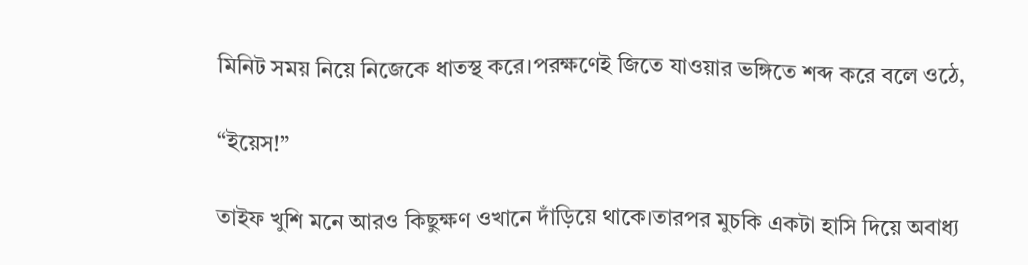মিনিট সময় নিয়ে নিজেকে ধাতস্থ করে।পরক্ষণেই জিতে যাওয়ার ভঙ্গিতে শব্দ করে বলে ওঠে,

“ইয়েস!”

তাইফ খুশি মনে আরও কিছুক্ষণ ওখানে দাঁড়িয়ে থাকে।তারপর মুচকি একটা হাসি দিয়ে অবাধ্য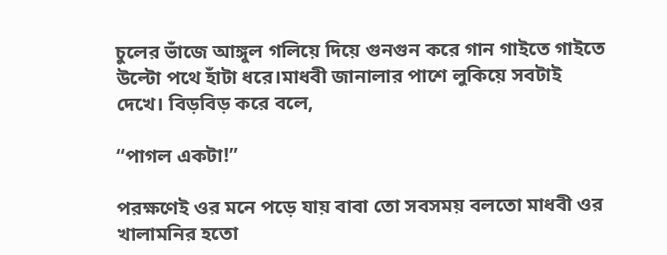চুলের ভাঁজে আঙ্গুল গলিয়ে দিয়ে গুনগুন করে গান গাইতে গাইতে উল্টো পথে হাঁটা ধরে।মাধবী জানালার পাশে লুকিয়ে সবটাই দেখে। বিড়বিড় করে বলে,

“পাগল একটা!”

পরক্ষণেই ওর মনে পড়ে যায় বাবা তো সবসময় বলতো মাধবী ওর খালামনির হতো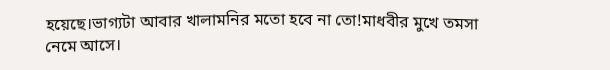হয়েছে।ভাগ্যটা আবার খালামনির মতো হবে না তো!মাধবীর মুখে তমসা নেমে আসে।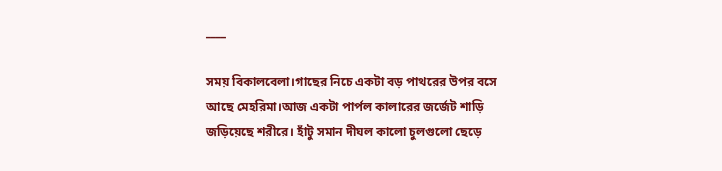____

সময় বিকালবেলা।গাছের নিচে একটা বড় পাথরের উপর বসে আছে মেহরিমা।আজ একটা পার্পল কালারের জর্জেট শাড়ি জড়িয়েছে শরীরে। হাঁটু সমান দীঘল কালো চুলগুলো ছেড়ে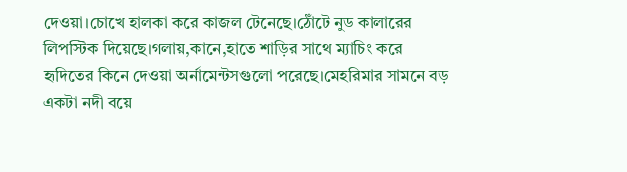দেওয়া।চোখে হালকা করে কাজল টেনেছে।ঠোঁটে নুড কালারের লিপস্টিক দিয়েছে।গলায়,কানে,হাতে শাড়ির সাথে ম্যাচিং করে হৃদিতের কিনে দেওয়া অর্নামেন্টসগুলো পরেছে।মেহরিমার সামনে বড় একটা নদী বয়ে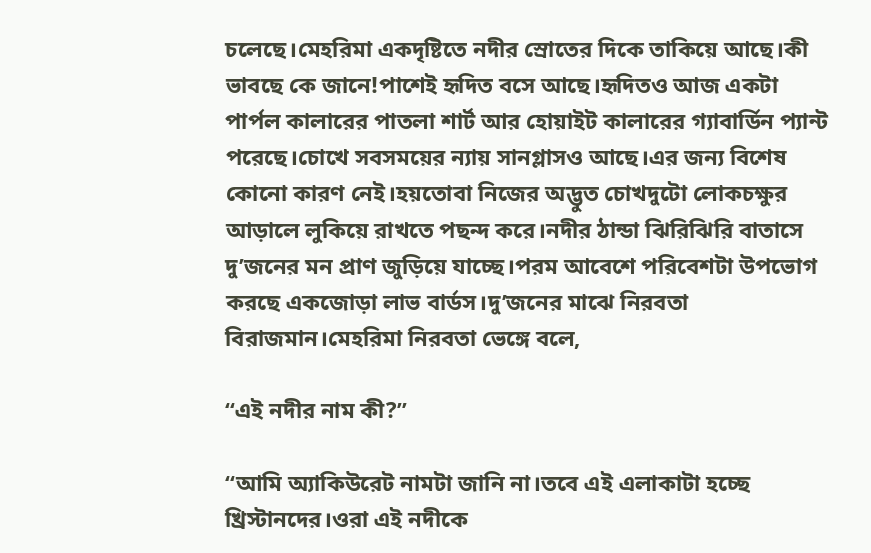চলেছে।মেহরিমা একদৃষ্টিতে নদীর স্রোতের দিকে তাকিয়ে আছে।কী ভাবছে কে জানে!পাশেই হৃদিত বসে আছে।হৃদিতও আজ একটা পার্পল কালারের পাতলা শার্ট আর হোয়াইট কালারের গ্যাবার্ডিন প্যান্ট পরেছে।চোখে সবসময়ের ন্যায় সানগ্লাসও আছে।এর জন্য বিশেষ কোনো কারণ নেই।হয়তোবা নিজের অদ্ভুত চোখদুটো লোকচক্ষুর আড়ালে লুকিয়ে রাখতে পছন্দ করে।নদীর ঠান্ডা ঝিরিঝিরি বাতাসে দু’জনের মন প্রাণ জুড়িয়ে যাচ্ছে।পরম আবেশে পরিবেশটা উপভোগ করছে একজোড়া লাভ বার্ডস।দু’জনের মাঝে নিরবতা বিরাজমান।মেহরিমা নিরবতা ভেঙ্গে বলে,

“এই নদীর নাম কী?”

“আমি অ্যাকিউরেট নামটা জানি না।তবে এই এলাকাটা হচ্ছে খ্রিস্টানদের।ওরা এই নদীকে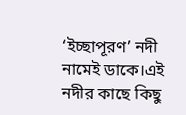‘ইচ্ছাপূরণ’ নদী নামেই ডাকে।এই নদীর কাছে কিছু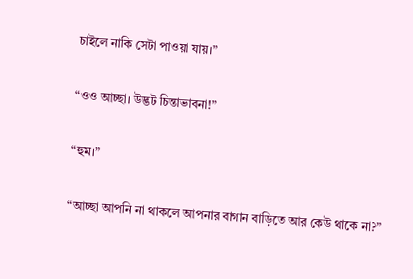চাইলে নাকি সেটা পাওয়া যায়।”

“ওও আচ্ছা। উদ্ভট চিন্তাভাবনা!”

“হুম।”

“আচ্ছা আপনি না থাকলে আপনার বাগান বাড়িতে আর কেউ থাকে না?”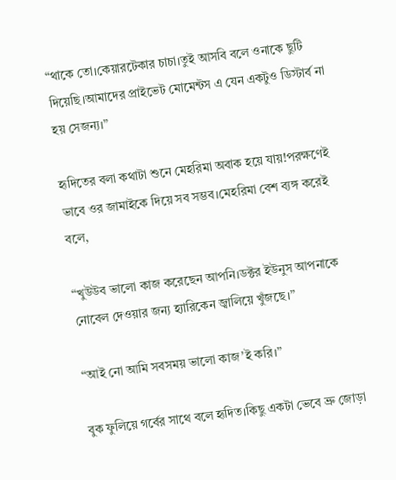“থাকে তো।কেয়ারটেকার চাচা।তুই আসবি বলে ওনাকে ছুটি দিয়েছি।আমাদের প্রাইভেট মোমেন্টস এ যেন একটুও ডিস্টার্ব না হয় সেজন্য।”

হৃদিতের বলা কথাটা শুনে মেহরিমা অবাক হয়ে যায়!পরক্ষণেই ভাবে ওর জামাইকে দিয়ে সব সম্ভব।মেহরিমা বেশ ব্যঙ্গ করেই বলে,

“খুউউব ভালো কাজ করেছেন আপনি।ডক্টর ইউনুস আপনাকে নোবেল দেওয়ার জন্য হ্যারিকেন জ্বালিয়ে খুঁজছে।”

“আই নো আমি সবসময় ভালো কাজ’ই করি।”

বুক ফুলিয়ে গর্বের সাথে বলে হৃদিত।কিছু একটা ভেবে ভ্রু জোড়া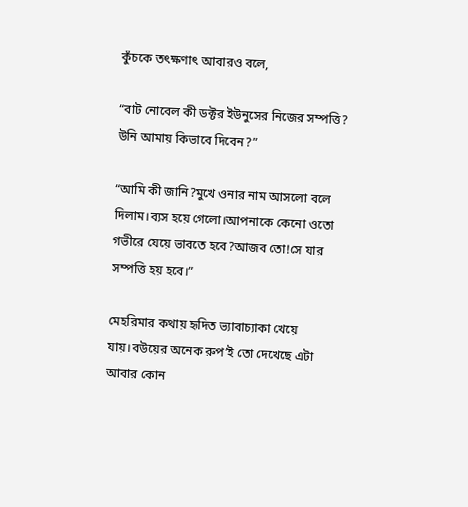কুঁচকে তৎক্ষণাৎ আবারও বলে,

“বাট নোবেল কী ডক্টর ইউনুসের নিজের সম্পত্তি? উনি আমায় কিভাবে দিবেন?”

“আমি কী জানি?মুখে ওনার নাম আসলো বলে দিলাম।ব্যস হয়ে গেলো।আপনাকে কেনো ওতো গভীরে যেয়ে ভাবতে হবে?আজব তো!সে যার সম্পত্তি হয় হবে।”

মেহরিমার কথায় হৃদিত ভ্যাবাচ্যাকা খেয়ে যায়।বউয়ের অনেক রুপ’ই তো দেখেছে এটা আবার কোন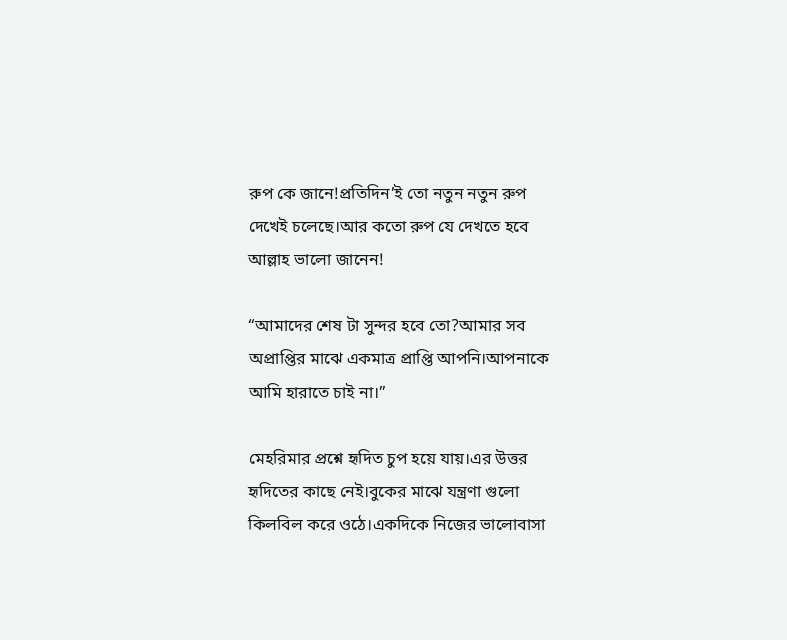রুপ কে জানে!প্রতিদিন’ই তো নতুন নতুন রুপ দেখেই চলেছে।আর কতো রুপ যে দেখতে হবে আল্লাহ ভালো জানেন!

“আমাদের শেষ টা সুন্দর হবে তো?আমার সব অপ্রাপ্তির মাঝে একমাত্র প্রাপ্তি আপনি।আপনাকে আমি হারাতে চাই না।”

মেহরিমার প্রশ্নে হৃদিত চুপ হয়ে যায়।এর উত্তর হৃদিতের কাছে নেই।বুকের মাঝে যন্ত্রণা গুলো কিলবিল করে ওঠে।একদিকে নিজের ভালোবাসা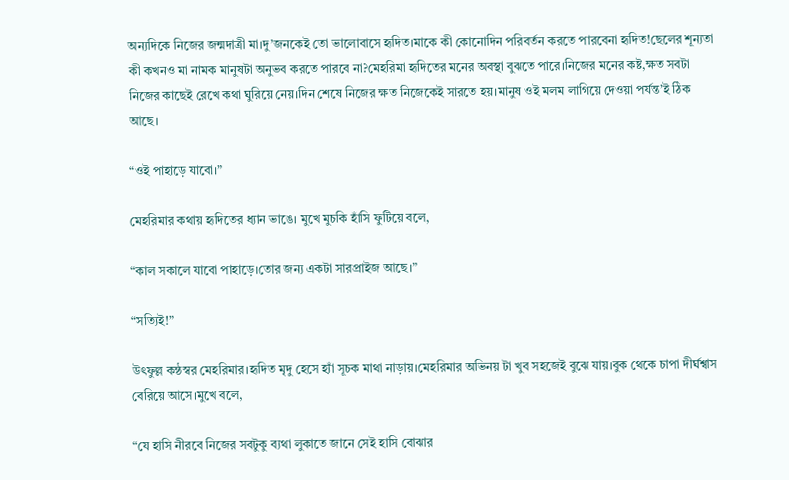অন্যদিকে নিজের জন্মদাত্রী মা।দু’জনকেই তো ভালোবাসে হৃদিত।মাকে কী কোনোদিন পরিবর্তন করতে পারবেনা হৃদিত!ছেলের শূন্যতা কী কখনও মা নামক মানুষটা অনুভব করতে পারবে না?মেহরিমা হৃদিতের মনের অবস্থা বুঝতে পারে।নিজের মনের কষ্ট,ক্ষত সবটা নিজের কাছেই রেখে কথা ঘুরিয়ে নেয়।দিন শেষে নিজের ক্ষত নিজেকেই সারতে হয়।মানুষ ওই মলম লাগিয়ে দেওয়া পর্যন্ত’ই ঠিক আছে।

“ওই পাহাড়ে যাবো।”

মেহরিমার কথায় হৃদিতের ধ্যান ভাঙে। মুখে মুচকি হাঁসি ফুটিয়ে বলে,

“কাল সকালে যাবো পাহাড়ে।তোর জন্য একটা সারপ্রাইজ আছে।”

“সত্যিই!”

উৎফুল্ল কন্ঠস্বর মেহরিমার।হৃদিত মৃদু হেসে হ্যাঁ সূচক মাথা নাড়ায়।মেহরিমার অভিনয় টা খুব সহজেই বুঝে যায়।বুক থেকে চাপা দীর্ঘশ্বাস বেরিয়ে আসে।মুখে বলে,

“যে হাসি নীরবে নিজের সবটুকু ব্যথা লুকাতে জানে সেই হাসি বোঝার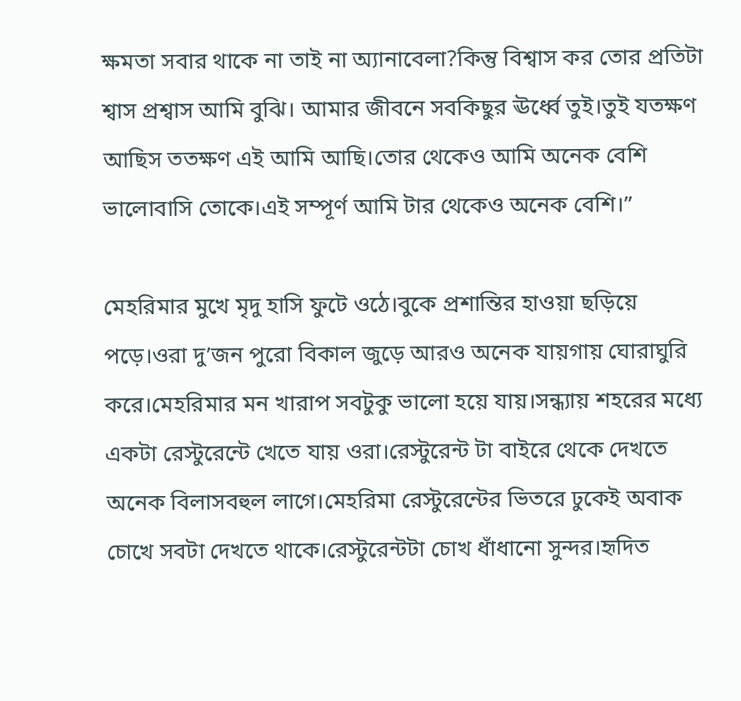ক্ষমতা সবার থাকে না তাই না অ্যানাবেলা?কিন্তু বিশ্বাস কর তোর প্রতিটা শ্বাস প্রশ্বাস আমি বুঝি। আমার জীবনে সবকিছুর ঊর্ধ্বে তুই।তুই যতক্ষণ আছিস ততক্ষণ এই আমি আছি।তোর থেকেও আমি অনেক বেশি ভালোবাসি তোকে।এই সম্পূর্ণ আমি টার থেকেও অনেক বেশি।”

মেহরিমার মুখে মৃদু হাসি ফুটে ওঠে।বুকে প্রশান্তির হাওয়া ছড়িয়ে পড়ে।ওরা দু’জন পুরো বিকাল জুড়ে আরও অনেক যায়গায় ঘোরাঘুরি করে।মেহরিমার মন খারাপ সবটুকু ভালো হয়ে যায়।সন্ধ্যায় শহরের মধ্যে একটা রেস্টুরেন্টে খেতে যায় ওরা।রেস্টুরেন্ট টা বাইরে থেকে দেখতে অনেক বিলাসবহুল লাগে।মেহরিমা রেস্টুরেন্টের ভিতরে ঢুকেই অবাক চোখে সবটা দেখতে থাকে।রেস্টুরেন্টটা চোখ ধাঁধানো সুন্দর।হৃদিত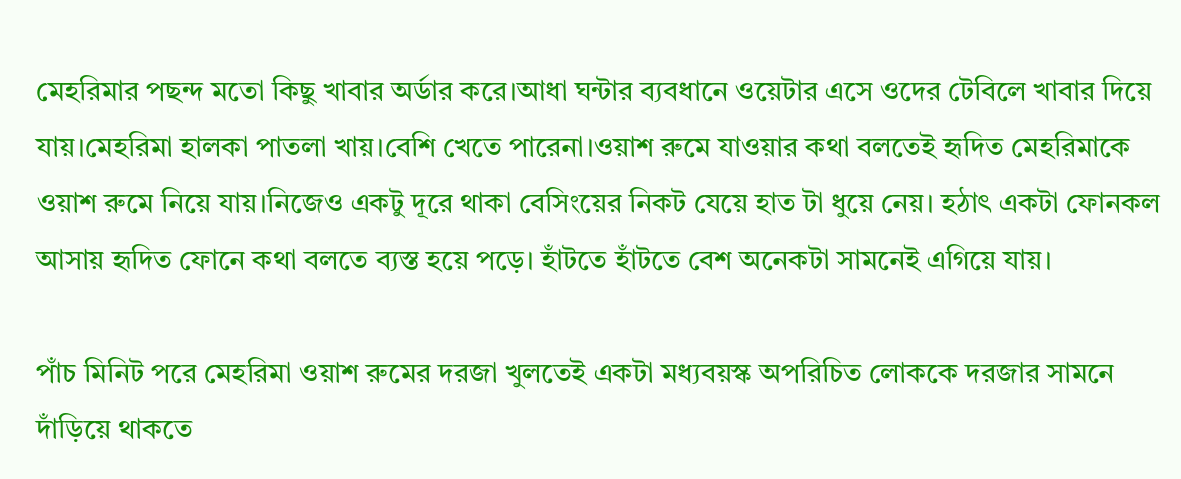মেহরিমার পছন্দ মতো কিছু খাবার অর্ডার করে।আধা ঘন্টার ব্যবধানে ওয়েটার এসে ওদের টেবিলে খাবার দিয়ে যায়।মেহরিমা হালকা পাতলা খায়।বেশি খেতে পারেনা।ওয়াশ রুমে যাওয়ার কথা বলতেই হৃদিত মেহরিমাকে ওয়াশ রুমে নিয়ে যায়।নিজেও একটু দূরে থাকা বেসিংয়ের নিকট যেয়ে হাত টা ধুয়ে নেয়। হঠাৎ একটা ফোনকল আসায় হৃদিত ফোনে কথা বলতে ব্যস্ত হয়ে পড়ে। হাঁটতে হাঁটতে বেশ অনেকটা সামনেই এগিয়ে যায়।

পাঁচ মিনিট পরে মেহরিমা ওয়াশ রুমের দরজা খুলতেই একটা মধ্যবয়স্ক অপরিচিত লোককে দরজার সামনে দাঁড়িয়ে থাকতে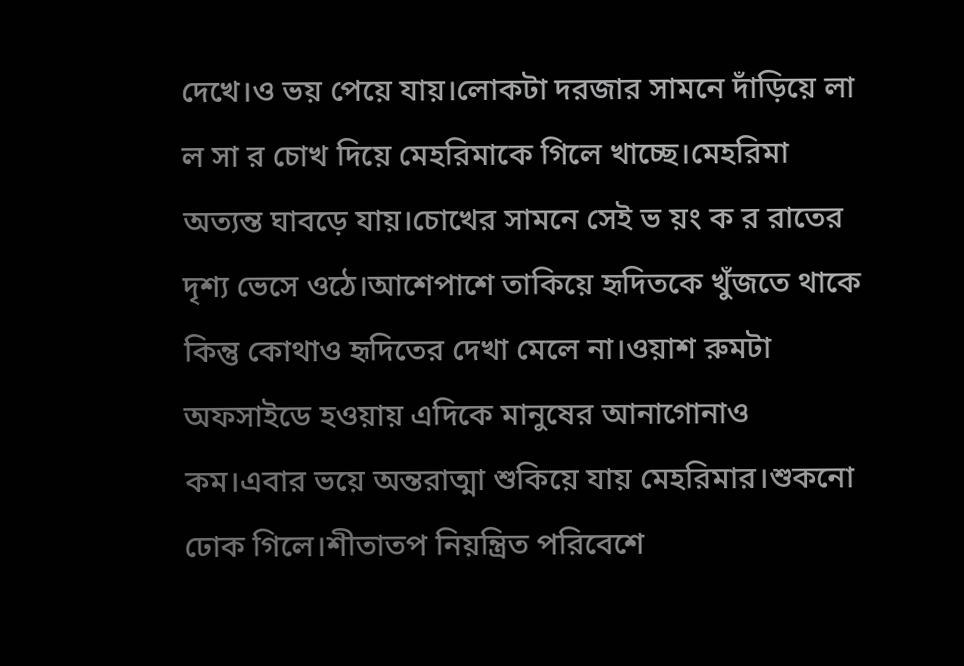দেখে।ও ভয় পেয়ে যায়।লোকটা দরজার সামনে দাঁড়িয়ে লা ল সা র চোখ দিয়ে মেহরিমাকে গিলে খাচ্ছে।মেহরিমা অত্যন্ত ঘাবড়ে যায়।চোখের সামনে সেই ভ য়ং ক র রাতের দৃশ্য ভেসে ওঠে।আশেপাশে তাকিয়ে হৃদিতকে খুঁজতে থাকে কিন্তু কোথাও হৃদিতের দেখা মেলে না।ওয়াশ রুমটা অফসাইডে হওয়ায় এদিকে মানুষের আনাগোনাও কম।এবার ভয়ে অন্তরাত্মা শুকিয়ে যায় মেহরিমার।শুকনো ঢোক গিলে।শীতাতপ নিয়ন্ত্রিত পরিবেশে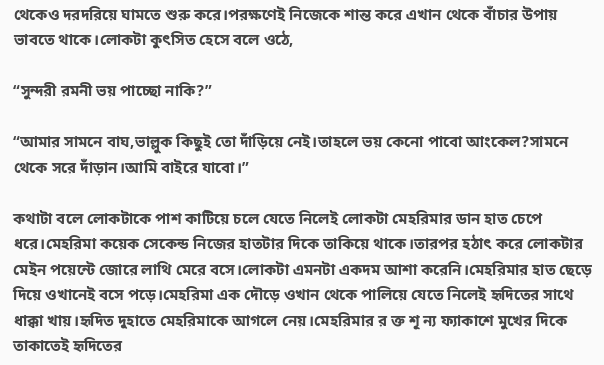থেকেও দরদরিয়ে ঘামতে শুরু করে।পরক্ষণেই নিজেকে শান্ত করে এখান থেকে বাঁচার উপায় ভাবতে থাকে।লোকটা কুৎসিত হেসে বলে ওঠে,

“সুন্দরী রমনী ভয় পাচ্ছো নাকি?”

“আমার সামনে বাঘ,ভাল্লুক কিছুই তো দাঁড়িয়ে নেই।তাহলে ভয় কেনো পাবো আংকেল?সামনে থেকে সরে দাঁড়ান।আমি বাইরে যাবো।”

কথাটা বলে লোকটাকে পাশ কাটিয়ে চলে যেতে নিলেই লোকটা মেহরিমার ডান হাত চেপে ধরে।মেহরিমা কয়েক সেকেন্ড নিজের হাতটার দিকে তাকিয়ে থাকে।তারপর হঠাৎ করে লোকটার মেইন পয়েন্টে জোরে লাথি মেরে বসে।লোকটা এমনটা একদম আশা করেনি।মেহরিমার হাত ছেড়ে দিয়ে ওখানেই বসে পড়ে।মেহরিমা এক দৌড়ে ওখান থেকে পালিয়ে যেতে নিলেই হৃদিতের সাথে ধাক্কা খায়।হৃদিত দুহাতে মেহরিমাকে আগলে নেয়।মেহরিমার র ক্ত শূ ন্য ফ্যাকাশে মুখের দিকে তাকাতেই হৃদিতের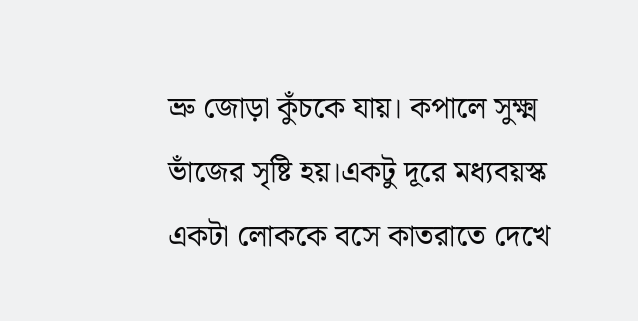ভ্রু জোড়া কুঁচকে যায়। কপালে সুক্ষ্ম ভাঁজের সৃষ্টি হয়।একটু দূরে মধ্যবয়স্ক একটা লোককে বসে কাতরাতে দেখে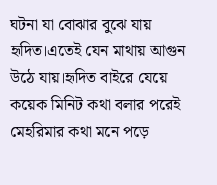ঘটনা যা বোঝার বুঝে যায় হৃদিত।এতেই যেন মাথায় আগুন উঠে যায়।হৃদিত বাইরে যেয়ে কয়েক মিনিট কথা বলার পরেই মেহরিমার কথা মনে পড়ে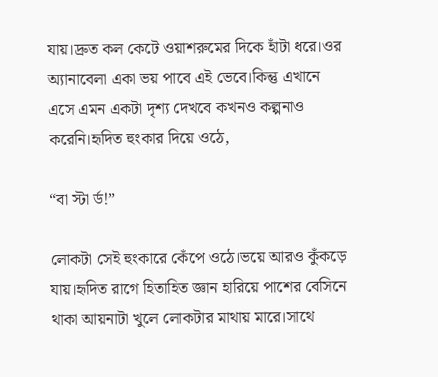যায়।দ্রুত কল কেটে ওয়াশরুমের দিকে হাঁটা ধরে।ওর অ্যানাবেলা একা ভয় পাবে এই ভেবে।কিন্তু এখানে এসে এমন একটা দৃশ্য দেখবে কখনও কল্পনাও করেনি।হৃদিত হুংকার দিয়ে ওঠে,

“বা স্টা র্ড!”

লোকটা সেই হুংকারে কেঁপে ওঠে।ভয়ে আরও কুঁকড়ে যায়।হৃদিত রাগে হিতাহিত জ্ঞান হারিয়ে পাশের বেসিনে থাকা আয়নাটা খুলে লোকটার মাথায় মারে।সাথে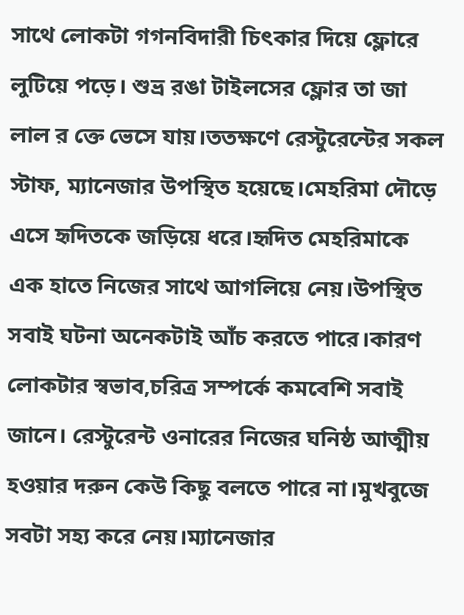সাথে লোকটা গগনবিদারী চিৎকার দিয়ে ফ্লোরে লুটিয়ে পড়ে। শুভ্র রঙা টাইলসের ফ্লোর তা জা লাল র ক্তে ভেসে যায়।ততক্ষণে রেস্টুরেন্টের সকল স্টাফ, ম্যানেজার উপস্থিত হয়েছে।মেহরিমা দৌড়ে এসে হৃদিতকে জড়িয়ে ধরে।হৃদিত মেহরিমাকে এক হাতে নিজের সাথে আগলিয়ে নেয়।উপস্থিত সবাই ঘটনা অনেকটাই আঁচ করতে পারে।কারণ লোকটার স্বভাব,চরিত্র সম্পর্কে কমবেশি সবাই জানে। রেস্টুরেন্ট ওনারের নিজের ঘনিষ্ঠ আত্মীয় হওয়ার দরুন কেউ কিছু বলতে পারে না।মুখবুজে সবটা সহ্য করে নেয়।ম্যানেজার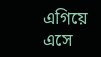এগিয়ে এসে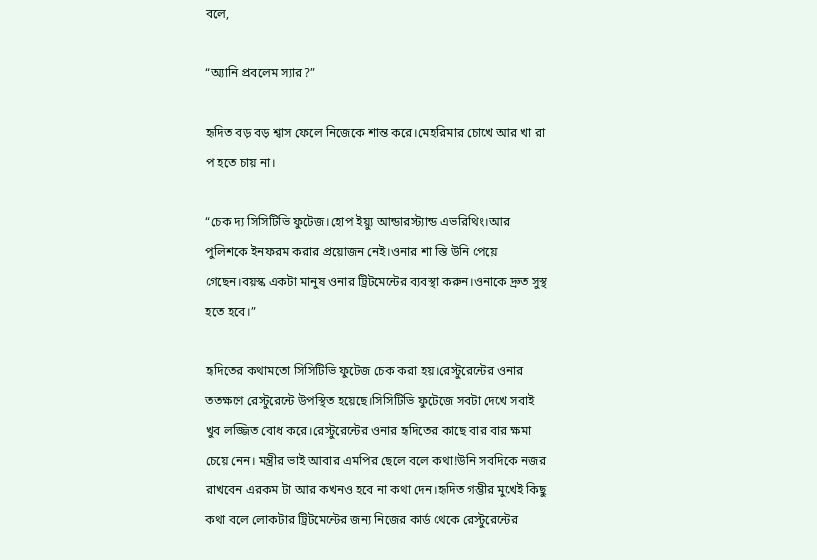বলে,

“অ্যানি প্রবলেম স্যার?”

হৃদিত বড় বড় শ্বাস ফেলে নিজেকে শান্ত করে।মেহরিমার চোখে আর খা রা প হতে চায় না।

“চেক দ্য সিসিটিভি ফুটেজ।হোপ ইয়্যু আন্ডারস্ট্যান্ড এভরিথিং।আর পুলিশকে ইনফরম করার প্রয়োজন নেই।ওনার শা স্তি উনি পেয়ে গেছেন।বয়স্ক একটা মানুষ ওনার ট্রিটমেন্টের ব্যবস্থা করুন।ওনাকে দ্রুত সুস্থ হতে হবে।”

হৃদিতের কথামতো সিসিটিভি ফুটেজ চেক করা হয়।রেস্টুরেন্টের ওনার ততক্ষণে রেস্টুরেন্টে উপস্থিত হয়েছে।সিসিটিভি ফুটেজে সবটা দেখে সবাই খুব লজ্জিত বোধ করে।রেস্টুরেন্টের ওনার হৃদিতের কাছে বার বার ক্ষমা চেয়ে নেন। মন্ত্রীর ভাই আবার এমপির ছেলে বলে কথা!উনি সবদিকে নজর রাখবেন এরকম টা আর কখনও হবে না কথা দেন।হৃদিত গম্ভীর মুখেই কিছু কথা বলে লোকটার ট্রিটমেন্টের জন্য নিজের কার্ড থেকে রেস্টুরেন্টের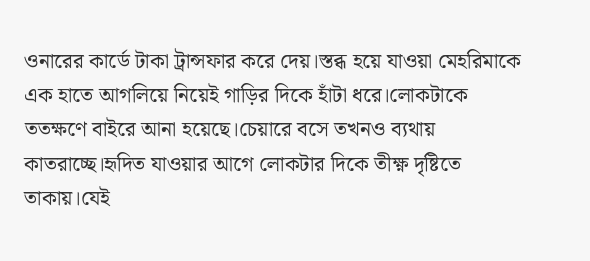ওনারের কার্ডে টাকা ট্রান্সফার করে দেয়।স্তব্ধ হয়ে যাওয়া মেহরিমাকে এক হাতে আগলিয়ে নিয়েই গাড়ির দিকে হাঁটা ধরে।লোকটাকে ততক্ষণে বাইরে আনা হয়েছে।চেয়ারে বসে তখনও ব্যথায় কাতরাচ্ছে।হৃদিত যাওয়ার আগে লোকটার দিকে তীক্ষ্ণ দৃষ্টিতে তাকায়।যেই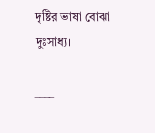দৃষ্টির ভাষা বোঝা দুঃসাধ্য।

____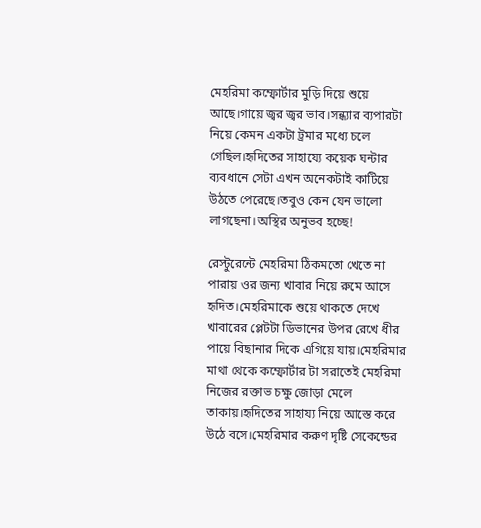মেহরিমা কম্ফোর্টার মুড়ি দিয়ে শুয়ে আছে।গায়ে জ্বর জ্বর ভাব।সন্ধ্যার ব্যপারটা নিয়ে কেমন একটা ট্রমার মধ্যে চলে গেছিল।হৃদিতের সাহায্যে কয়েক ঘন্টার ব্যবধানে সেটা এখন অনেকটাই কাটিয়ে উঠতে পেরেছে।তবুও কেন যেন ভালো লাগছেনা।অস্থির অনুভব হচ্ছে!

রেস্টুরেন্টে মেহরিমা ঠিকমতো খেতে না পারায় ওর জন্য খাবার নিয়ে রুমে আসে হৃদিত।মেহরিমাকে শুয়ে থাকতে দেখে খাবারের প্লেটটা ডিভানের উপর রেখে ধীর পায়ে বিছানার দিকে এগিয়ে যায়।মেহরিমার মাথা থেকে কম্ফোর্টার টা সরাতেই মেহরিমা নিজের রক্তাভ চক্ষু জোড়া মেলে তাকায়।হৃদিতের সাহায্য নিয়ে আস্তে করে উঠে বসে।মেহরিমার করুণ দৃষ্টি সেকেন্ডের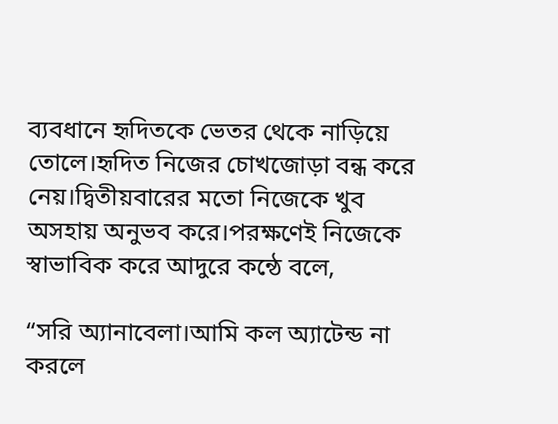ব্যবধানে হৃদিতকে ভেতর থেকে নাড়িয়ে তোলে।হৃদিত নিজের চোখজোড়া বন্ধ করে নেয়।দ্বিতীয়বারের মতো নিজেকে খুব অসহায় অনুভব করে।পরক্ষণেই নিজেকে স্বাভাবিক করে আদুরে কন্ঠে বলে,

“সরি অ্যানাবেলা।আমি কল অ্যাটেন্ড না করলে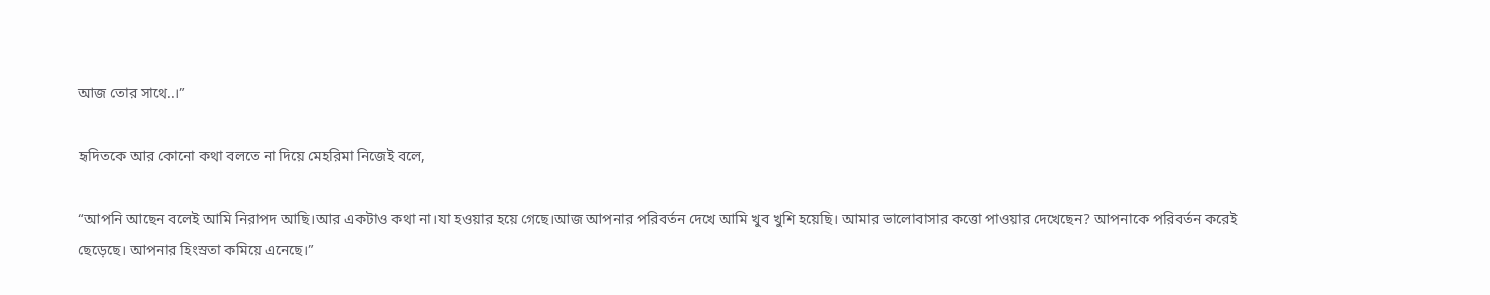আজ তোর সাথে..।”

হৃদিতকে আর কোনো কথা বলতে না দিয়ে মেহরিমা নিজেই বলে,

“আপনি আছেন বলেই আমি নিরাপদ আছি।আর একটাও কথা না।যা হওয়ার হয়ে গেছে।আজ আপনার পরিবর্তন দেখে আমি খুব খুশি হয়েছি। আমার ভালোবাসার কত্তো পাওয়ার দেখেছেন? আপনাকে পরিবর্তন করেই ছেড়েছে। আপনার হিংস্রতা কমিয়ে এনেছে।”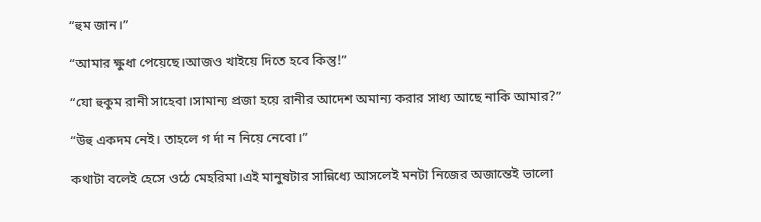“হুম জান।”

“আমার ক্ষুধা পেয়েছে।আজও খাইয়ে দিতে হবে কিন্তু!”

“যো হুকুম রানী সাহেবা।সামান্য প্রজা হয়ে রানীর আদেশ অমান্য করার সাধ্য আছে নাকি আমার?”

“উহু একদম নেই। তাহলে গ র্দা ন নিয়ে নেবো।”

কথাটা বলেই হেসে ওঠে মেহরিমা।এই মানুষটার সান্নিধ্যে আসলেই মনটা নিজের অজান্তেই ভালো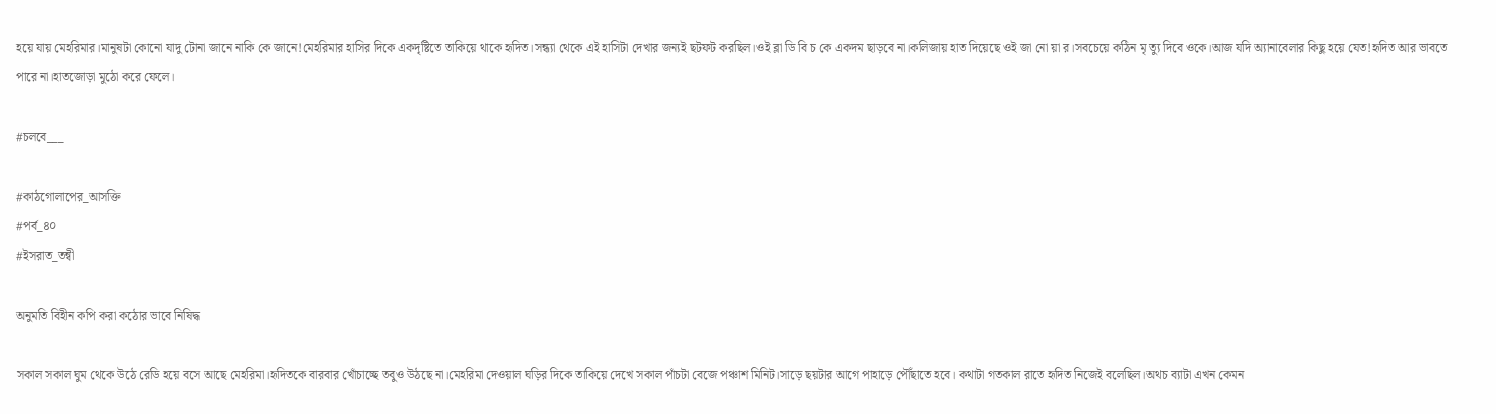হয়ে যায় মেহরিমার।মানুষটা কোনো যাদু টোনা জানে নাকি কে জানে!মেহরিমার হাসির দিকে একদৃষ্টিতে তাকিয়ে থাকে হৃদিত।সন্ধ্যা থেকে এই হাসিটা দেখার জন্যই ছটফট করছিল।ওই ব্লা ডি বি চ কে একদম ছাড়বে না।কলিজায় হাত দিয়েছে ওই জা নো য়া র।সবচেয়ে কঠিন মৃ ত্যু দিবে ওকে।আজ যদি অ্যানাবেলার কিছু হয়ে যেত!হৃদিত আর ভাবতে পারে না।হাতজোড়া মুঠো করে ফেলে।

#চলবে___

#কাঠগোলাপের_আসক্তি
#পর্ব_৪০
#ইসরাত_তন্বী

অনুমতি বিহীন কপি করা কঠোর ভাবে নিষিদ্ধ

সকাল সকাল ঘুম থেকে উঠে রেডি হয়ে বসে আছে মেহরিমা।হৃদিতকে বারবার খোঁচাচ্ছে তবুও উঠছে না।মেহরিমা দেওয়াল ঘড়ির দিকে তাকিয়ে দেখে সকাল পাঁচটা বেজে পঞ্চাশ মিনিট।সাড়ে ছয়টার আগে পাহাড়ে পৌঁছাতে হবে। কথাটা গতকাল রাতে হৃদিত নিজেই বলেছিল।অথচ ব্যাটা এখন কেমন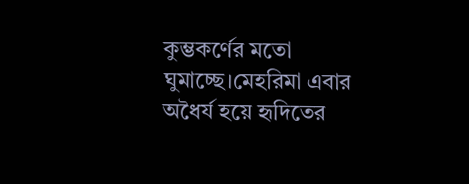কুম্ভকর্ণের মতো ঘুমাচ্ছে।মেহরিমা এবার অধৈর্য হয়ে হৃদিতের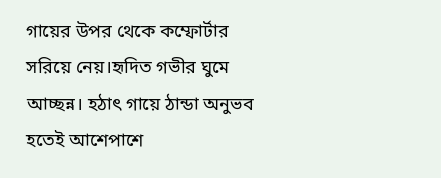গায়ের উপর থেকে কম্ফোর্টার সরিয়ে নেয়।হৃদিত গভীর ঘুমে আচ্ছন্ন। হঠাৎ গায়ে ঠান্ডা অনুভব হতেই আশেপাশে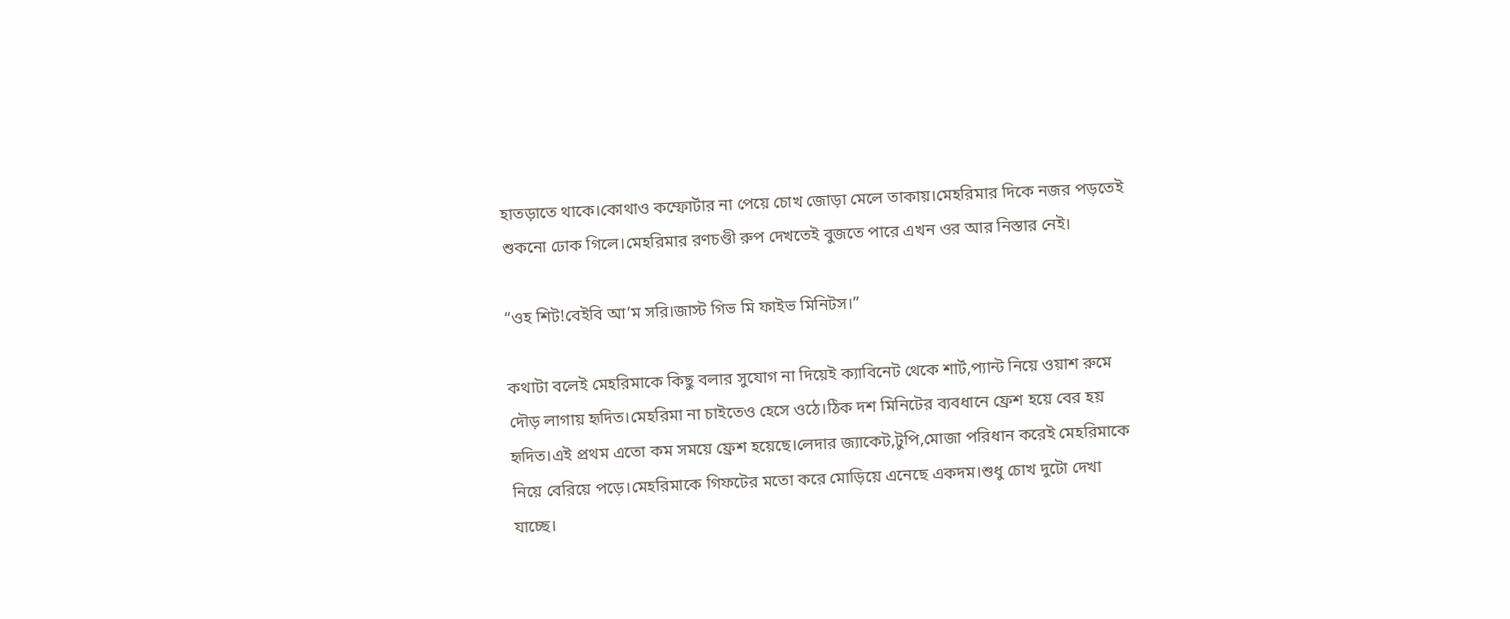হাতড়াতে থাকে।কোথাও কম্ফোর্টার না পেয়ে চোখ জোড়া মেলে তাকায়।মেহরিমার দিকে নজর পড়তেই শুকনো ঢোক গিলে।মেহরিমার রণচণ্ডী রুপ দেখতেই বুজতে পারে এখন ওর আর নিস্তার নেই।

“ওহ শিট!বেইবি আ’ম সরি।জাস্ট গিভ মি ফাইভ মিনিটস।”

কথাটা বলেই মেহরিমাকে কিছু বলার সুযোগ না দিয়েই ক্যাবিনেট থেকে শার্ট,প্যান্ট নিয়ে ওয়াশ রুমে দৌড় লাগায় হৃদিত।মেহরিমা না চাইতেও হেসে ওঠে।ঠিক দশ মিনিটের ব্যবধানে ফ্রেশ হয়ে বের হয় হৃদিত।এই প্রথম এতো কম সময়ে ফ্রেশ হয়েছে।লেদার জ্যাকেট,টুপি,মোজা পরিধান করেই মেহরিমাকে নিয়ে বেরিয়ে পড়ে।মেহরিমাকে গিফটের মতো করে মোড়িয়ে এনেছে একদম।শুধু চোখ দুটো দেখা যাচ্ছে।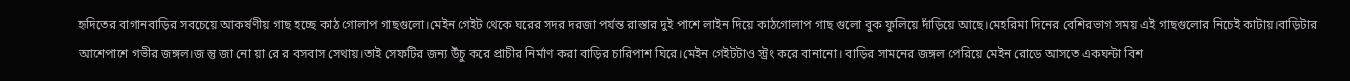হৃদিতের বাগানবাড়ির সবচেয়ে আকর্ষণীয় গাছ হচ্ছে কাঠ গোলাপ গাছগুলো।মেইন গেইট থেকে ঘরের সদর দরজা পর্যন্ত রাস্তার দুই পাশে লাইন দিয়ে কাঠগোলাপ গাছ গুলো বুক ফুলিয়ে দাঁড়িয়ে আছে।মেহরিমা দিনের বেশিরভাগ সময় এই গাছগুলোর নিচেই কাটায়।বাড়িটার আশেপাশে গভীর জঙ্গল।জ ন্তু জা নো য়া রে র বসবাস সেথায়।তাই সেফটির জন্য উঁচু করে প্রাচীর নির্মাণ করা বাড়ির চারিপাশ ঘিরে।মেইন গেইটটাও স্ট্রং করে বানানো। বাড়ির সামনের জঙ্গল পেরিয়ে মেইন রোডে আসতে একঘন্টা বিশ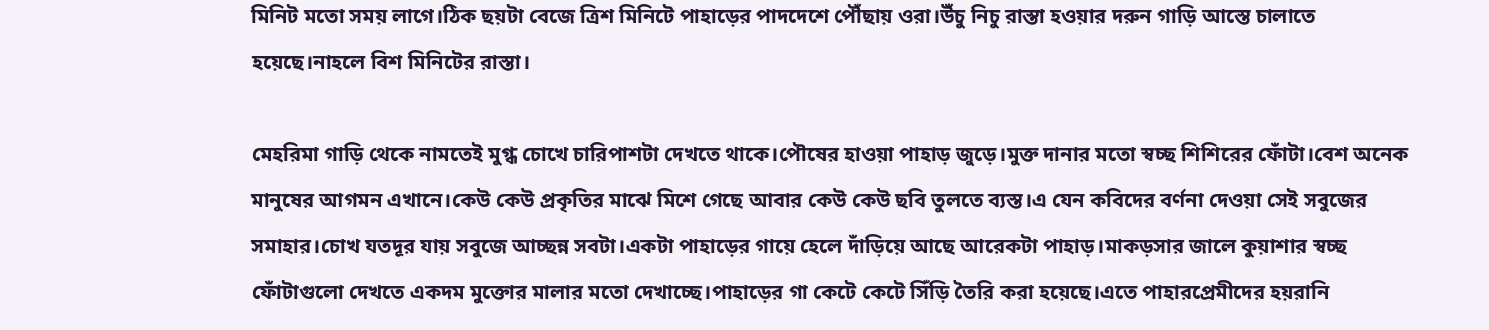মিনিট মতো সময় লাগে।ঠিক ছয়টা বেজে ত্রিশ মিনিটে পাহাড়ের পাদদেশে পৌঁছায় ওরা।উঁচু নিচু রাস্তা হওয়ার দরুন গাড়ি আস্তে চালাতে হয়েছে।নাহলে বিশ মিনিটের রাস্তা।

মেহরিমা গাড়ি থেকে নামতেই মুগ্ধ চোখে চারিপাশটা দেখতে থাকে।পৌষের হাওয়া পাহাড় জুড়ে।মুক্ত দানার মতো স্বচ্ছ শিশিরের ফোঁটা।বেশ অনেক মানুষের আগমন এখানে।কেউ কেউ প্রকৃতির মাঝে মিশে গেছে আবার কেউ কেউ ছবি তুলতে ব্যস্ত।এ যেন কবিদের বর্ণনা দেওয়া সেই সবুজের সমাহার।চোখ যতদূর যায় সবুজে আচ্ছন্ন সবটা।একটা পাহাড়ের গায়ে হেলে দাঁড়িয়ে আছে আরেকটা পাহাড়।মাকড়সার জালে কুয়াশার স্বচ্ছ ফোঁটাগুলো দেখতে একদম মুক্তোর মালার মতো দেখাচ্ছে।পাহাড়ের গা কেটে কেটে সিঁড়ি তৈরি করা হয়েছে।এতে পাহারপ্রেমীদের হয়রানি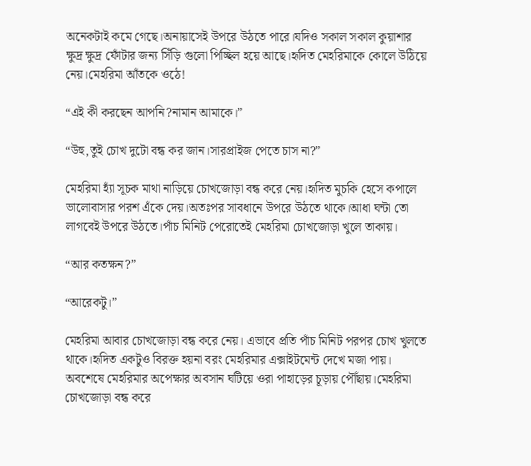অনেকটাই কমে গেছে।অনায়াসেই উপরে উঠতে পারে।যদিও সকাল সকাল কুয়াশার ক্ষুদ্র ক্ষুদ্র ফোঁটার জন্য সিঁড়ি গুলো পিচ্ছিল হয়ে আছে।হৃদিত মেহরিমাকে কোলে উঠিয়ে নেয়।মেহরিমা আঁতকে ওঠে!

“এই কী করছেন আপনি?নামান আমাকে।”

“উহু,তুই চোখ দুটো বন্ধ কর জান।সারপ্রাইজ পেতে চাস না?”

মেহরিমা হ্যাঁ সূচক মাথা নাড়িয়ে চোখজোড়া বন্ধ করে নেয়।হৃদিত মুচকি হেসে কপালে ভালোবাসার পরশ এঁকে দেয়।অতঃপর সাবধানে উপরে উঠতে থাকে।আধা ঘন্টা তো লাগবেই উপরে উঠতে।পাঁচ মিনিট পেরোতেই মেহরিমা চোখজোড়া খুলে তাকায়।

“আর কতক্ষন?”

“আরেকটু।”

মেহরিমা আবার চোখজোড়া বন্ধ করে নেয়। এভাবে প্রতি পাঁচ মিনিট পরপর চোখ খুলতে থাকে।হৃদিত একটুও বিরক্ত হয়না বরং মেহরিমার এক্সাইটমেন্ট দেখে মজা পায়। অবশেষে মেহরিমার অপেক্ষার অবসান ঘটিয়ে ওরা পাহাড়ের চূড়ায় পৌঁছায়।মেহরিমা চোখজোড়া বন্ধ করে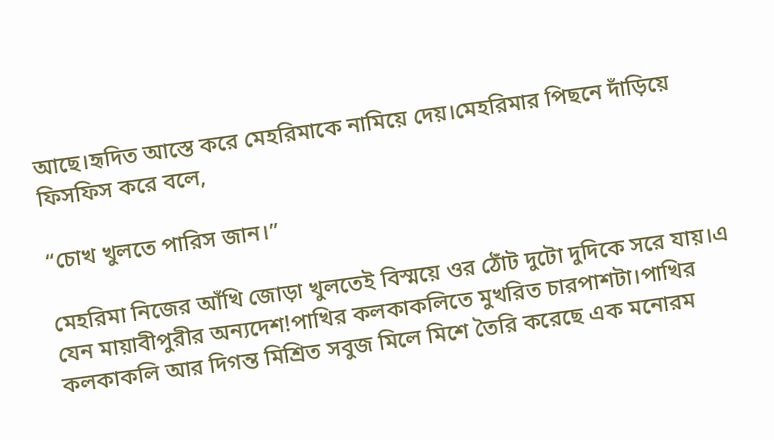আছে।হৃদিত আস্তে করে মেহরিমাকে নামিয়ে দেয়।মেহরিমার পিছনে দাঁড়িয়ে ফিসফিস করে বলে,

“চোখ খুলতে পারিস জান।”

মেহরিমা নিজের আঁখি জোড়া খুলতেই বিস্ময়ে ওর ঠোঁট দুটো দুদিকে সরে যায়।এ যেন মায়াবীপুরীর অন্যদেশ!পাখির কলকাকলিতে মুখরিত চারপাশটা।পাখির কলকাকলি আর দিগন্ত মিশ্রিত সবুজ মিলে মিশে তৈরি করেছে এক মনোরম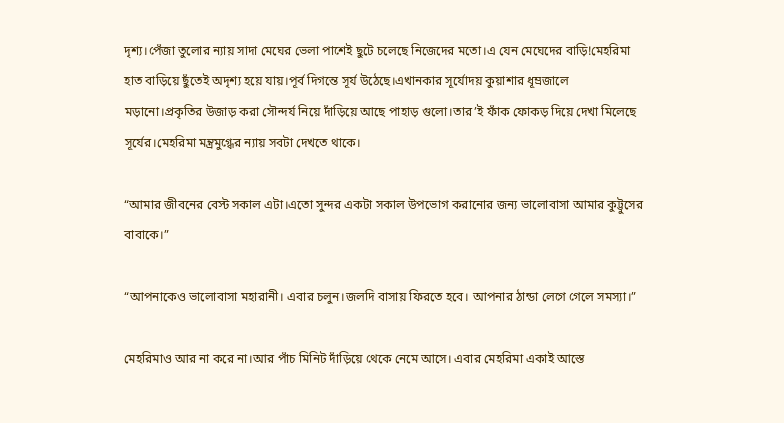দৃশ্য।পেঁজা তুলোর ন্যায় সাদা মেঘের ভেলা পাশেই ছুটে চলেছে নিজেদের মতো।এ যেন মেঘেদের বাড়ি!মেহরিমা হাত বাড়িয়ে ছুঁতেই অদৃশ্য হয়ে যায়।পূর্ব দিগন্তে সূর্য উঠেছে।এখানকার সূর্যোদয় কুয়াশার ধূম্রজালে মড়ানো।প্রকৃতির উজাড় করা সৌন্দর্য নিয়ে দাঁড়িয়ে আছে পাহাড় গুলো।তার’ই ফাঁক ফোকড় দিয়ে দেখা মিলেছে সূর্যের।মেহরিমা মন্ত্রমুগ্ধের ন্যায় সবটা দেখতে থাকে।

“আমার জীবনের বেস্ট সকাল এটা।এতো সুন্দর একটা সকাল উপভোগ করানোর জন্য ভালোবাসা আমার কুট্টুসের বাবাকে।”

“আপনাকেও ভালোবাসা মহারানী। এবার চলুন।জলদি বাসায় ফিরতে হবে। আপনার ঠান্ডা লেগে গেলে সমস্যা।”

মেহরিমাও আর না করে না।আর পাঁচ মিনিট দাঁড়িয়ে থেকে নেমে আসে। এবার মেহরিমা একাই আস্তে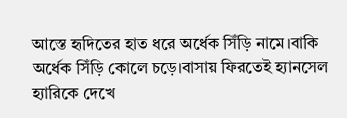আস্তে হৃদিতের হাত ধরে অর্ধেক সিঁড়ি নামে।বাকি অর্ধেক সিঁড়ি কোলে চড়ে।বাসায় ফিরতেই হ্যানসেল হ্যারিকে দেখে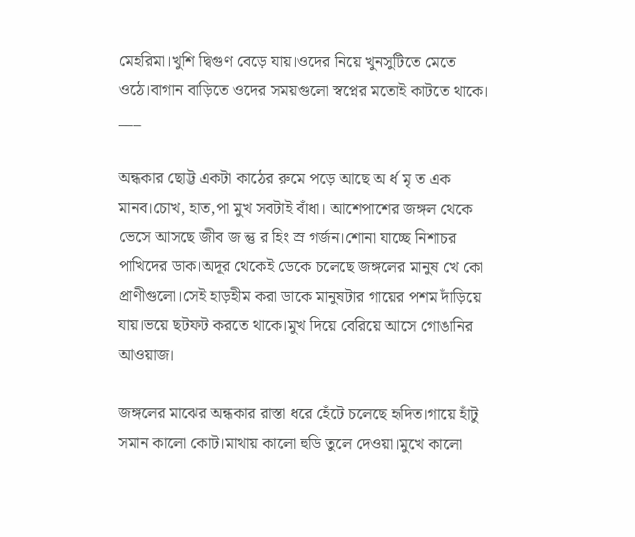মেহরিমা।খুশি দ্বিগুণ বেড়ে যায়।ওদের নিয়ে খুনসুটিতে মেতে ওঠে।বাগান বাড়িতে ওদের সময়গুলো স্বপ্নের মতোই কাটতে থাকে।
___

অন্ধকার ছোট্ট একটা কাঠের রুমে পড়ে আছে অ র্ধ মৃ ত এক মানব।চোখ, হাত,পা মুখ সবটাই বাঁধা। আশেপাশের জঙ্গল থেকে ভেসে আসছে জীব জ ন্তু র হিং স্র গর্জন।শোনা যাচ্ছে নিশাচর পাখিদের ডাক।অদূর থেকেই ডেকে চলেছে জঙ্গলের মানুষ খে কো প্রাণীগুলো।সেই হাড়হীম করা ডাকে মানুষটার গায়ের পশম দাঁড়িয়ে যায়।ভয়ে ছটফট করতে থাকে।মুখ দিয়ে বেরিয়ে আসে গোঙানির আওয়াজ।

জঙ্গলের মাঝের অন্ধকার রাস্তা ধরে হেঁটে চলেছে হৃদিত।গায়ে হাঁটু সমান কালো কোট।মাথায় কালো হুডি তুলে দেওয়া।মুখে কালো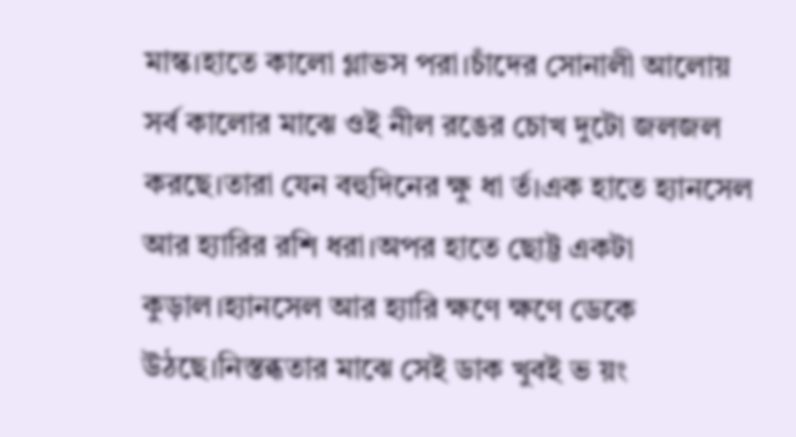মাস্ক।হাতে কালো গ্লাভস পরা।চাঁদের সোনালী আলোয় সর্ব কালোর মাঝে ওই নীল রঙের চোখ দুটো জলজল করছে।তারা যেন বহুদিনের ক্ষু ধা র্ত।এক হাতে হ্যানসেল আর হ্যারির রশি ধরা।অপর হাতে ছোট্ট একটা কুড়াল।হ্যানসেল আর হ্যারি ক্ষণে ক্ষণে ডেকে উঠছে।নিস্তব্ধতার মাঝে সেই ডাক খুবই ভ য়ং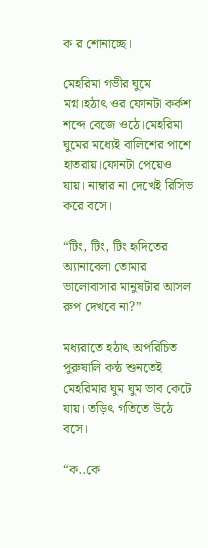ক র শোনাচ্ছে।

মেহরিমা গভীর ঘুমে মগ্ন।হঠাৎ ওর ফোনটা কর্কশ শব্দে বেজে ওঠে।মেহরিমা ঘুমের মধ্যেই বালিশের পাশে হাতরায়।ফোনটা পেয়েও যায়। নাম্বার না দেখেই রিসিভ করে বসে।

“টিং, টিং, টিং হৃদিতের অ্যানাবেলা তোমার ভালোবাসার মানুষটার আসল রুপ দেখবে না?”

মধ্যরাতে হঠাৎ অপরিচিত পুরুষালি কন্ঠ শুনতেই মেহরিমার ঘুম ঘুম ভাব কেটে যায়। তড়িৎ গতিতে উঠে বসে।

“ক..কে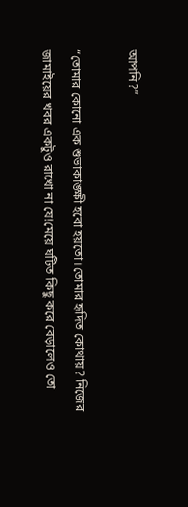আপনি?”

“তোমার কোনো এক শুভাকাঙ্ক্ষী হবো হয়তো।তোমার হৃদিত কোথায়? নিজের জামাইয়ের খবর একটুও রাখো না যে!মেয়ে ঘটিত কিছু করে বেড়ালেও তো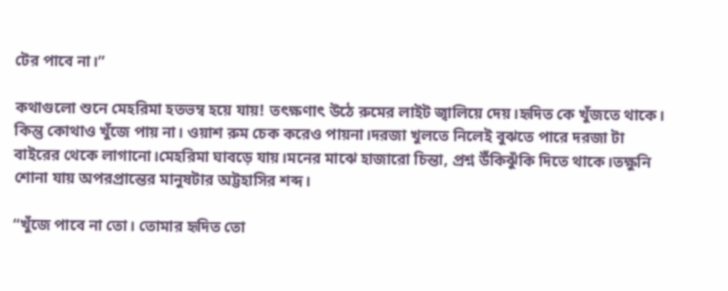টের পাবে না।”

কথাগুলো শুনে মেহরিমা হতভম্ব হয়ে যায়! তৎক্ষণাৎ উঠে রুমের লাইট জ্বালিয়ে দেয়।হৃদিত কে খুঁজতে থাকে। কিন্তু কোথাও খুঁজে পায় না। ওয়াশ রুম চেক করেও পায়না।দরজা খুলতে নিলেই বুঝতে পারে দরজা টা বাইরের থেকে লাগানো।মেহরিমা ঘাবড়ে যায়।মনের মাঝে হাজারো চিন্তা, প্রশ্ন উঁকিঝুঁকি দিতে থাকে।তক্ষুনি শোনা যায় অপরপ্রান্তের মানুষটার অট্টহাসির শব্দ।

“খুঁজে পাবে না তো। তোমার হৃদিত তো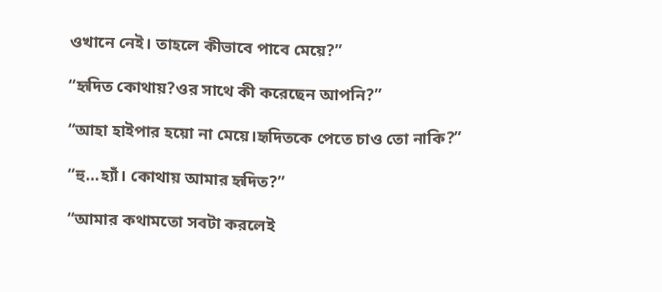ওখানে নেই। তাহলে কীভাবে পাবে মেয়ে?”

“হৃদিত কোথায়?ওর সাথে কী করেছেন আপনি?”

“আহা হাইপার হয়ো না মেয়ে।হৃদিতকে পেতে চাও তো নাকি?”

“হু…হ্যাঁ। কোথায় আমার হৃদিত?”

“আমার কথামতো সবটা করলেই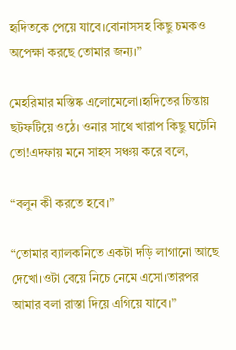হৃদিতকে পেয়ে যাবে।বোনাসসহ কিছু চমকও অপেক্ষা করছে তোমার জন্য।”

মেহরিমার মস্তিষ্ক এলোমেলো।হৃদিতের চিন্তায় ছটফটিয়ে ওঠে। ওনার সাথে খারাপ কিছু ঘটেনি তো!এদফায় মনে সাহস সঞ্চয় করে বলে,

“বলুন কী করতে হবে।”

“তোমার ব্যালকনিতে একটা দড়ি লাগানো আছে দেখো।ওটা বেয়ে নিচে নেমে এসো।তারপর আমার বলা রাস্তা দিয়ে এগিয়ে যাবে।”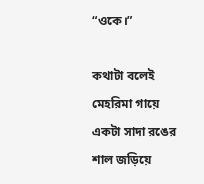“ওকে।”

কথাটা বলেই মেহরিমা গায়ে একটা সাদা রঙের শাল জড়িয়ে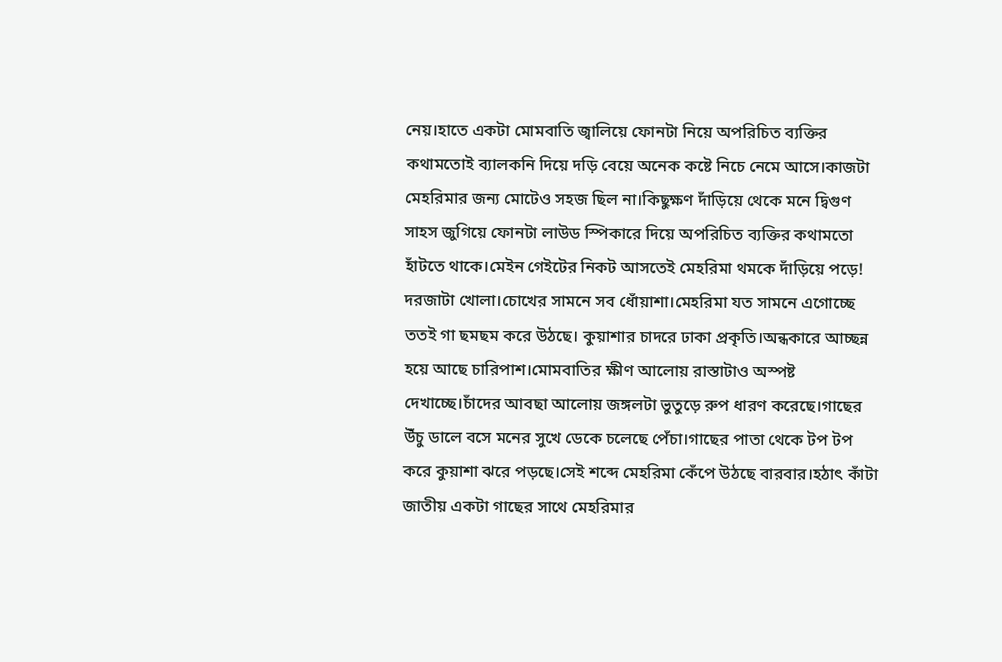নেয়।হাতে একটা মোমবাতি জ্বালিয়ে ফোনটা নিয়ে অপরিচিত ব্যক্তির কথামতোই ব্যালকনি দিয়ে দড়ি বেয়ে অনেক কষ্টে নিচে নেমে আসে।কাজটা মেহরিমার জন্য মোটেও সহজ ছিল না।কিছুক্ষণ দাঁড়িয়ে থেকে মনে দ্বিগুণ সাহস জুগিয়ে ফোনটা লাউড স্পিকারে দিয়ে অপরিচিত ব্যক্তির কথামতো হাঁটতে থাকে।মেইন গেইটের নিকট আসতেই মেহরিমা থমকে দাঁড়িয়ে পড়ে! দরজাটা খোলা।চোখের সামনে সব ধোঁয়াশা।মেহরিমা যত সামনে এগোচ্ছে ততই গা ছমছম করে উঠছে। কুয়াশার চাদরে ঢাকা প্রকৃতি।অন্ধকারে আচ্ছন্ন হয়ে আছে চারিপাশ।মোমবাতির ক্ষীণ আলোয় রাস্তাটাও অস্পষ্ট দেখাচ্ছে।চাঁদের আবছা আলোয় জঙ্গলটা ভুতুড়ে রুপ ধারণ করেছে।গাছের উঁচু ডালে বসে মনের সুখে ডেকে চলেছে পেঁচা।গাছের পাতা থেকে টপ টপ করে কুয়াশা ঝরে পড়ছে।সেই শব্দে মেহরিমা কেঁপে উঠছে বারবার।হঠাৎ কাঁটা জাতীয় একটা গাছের সাথে মেহরিমার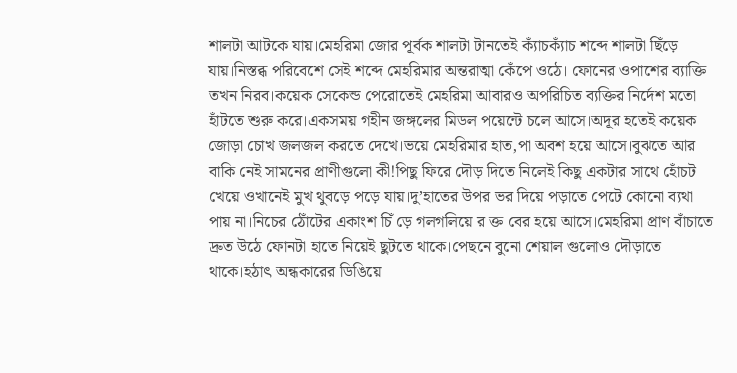শালটা আটকে যায়।মেহরিমা জোর পূর্বক শালটা টানতেই ক্যাঁচক্যাঁচ শব্দে শালটা ছিঁড়ে যায়।নিস্তব্ধ পরিবেশে সেই শব্দে মেহরিমার অন্তরাত্মা কেঁপে ওঠে। ফোনের ওপাশের ব্যাক্তি তখন নিরব।কয়েক সেকেন্ড পেরোতেই মেহরিমা আবারও অপরিচিত ব্যক্তির নির্দেশ মতো হাঁটতে শুরু করে।একসময় গহীন জঙ্গলের মিডল পয়েন্টে চলে আসে।অদূর হতেই কয়েক জোড়া চোখ জলজল করতে দেখে।ভয়ে মেহরিমার হাত,পা অবশ হয়ে আসে।বুঝতে আর বাকি নেই সামনের প্রাণীগুলো কী!পিছু ফিরে দৌড় দিতে নিলেই কিছু একটার সাথে হোঁচট খেয়ে ওখানেই মুখ থুবড়ে পড়ে যায়।দু’হাতের উপর ভর দিয়ে পড়াতে পেটে কোনো ব্যথা পায় না।নিচের ঠোঁটের একাংশ চিঁ ড়ে গলগলিয়ে র ক্ত বের হয়ে আসে।মেহরিমা প্রাণ বাঁচাতে দ্রুত উঠে ফোনটা হাতে নিয়েই ছুটতে থাকে।পেছনে বুনো শেয়াল গুলোও দৌড়াতে থাকে।হঠাৎ অন্ধকারের ডিঙিয়ে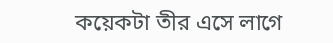কয়েকটা তীর এসে লাগে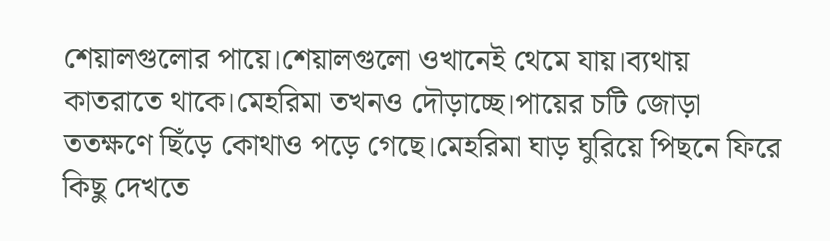শেয়ালগুলোর পায়ে।শেয়ালগুলো ওখানেই থেমে যায়।ব্যথায় কাতরাতে থাকে।মেহরিমা তখনও দৌড়াচ্ছে।পায়ের চটি জোড়া ততক্ষণে ছিঁড়ে কোথাও পড়ে গেছে।মেহরিমা ঘাড় ঘুরিয়ে পিছনে ফিরে কিছু দেখতে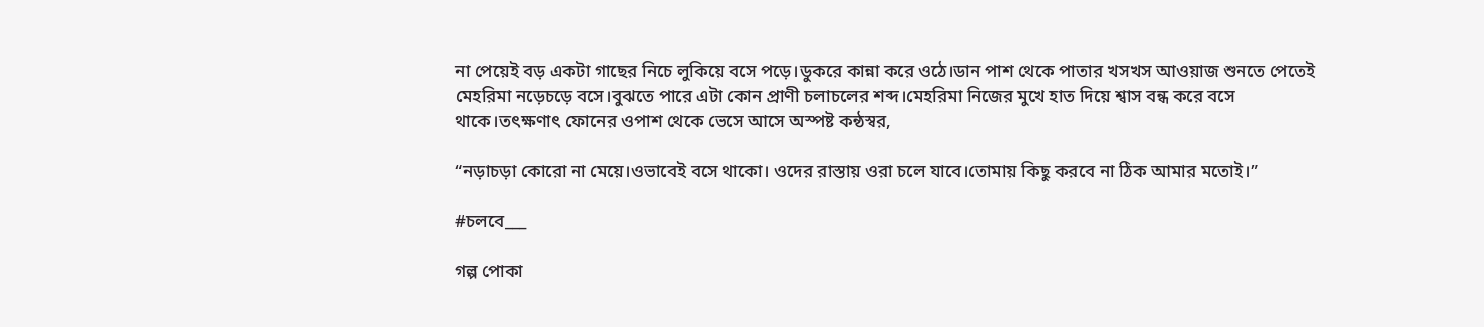না পেয়েই বড় একটা গাছের নিচে লুকিয়ে বসে পড়ে।ডুকরে কান্না করে ওঠে।ডান পাশ থেকে পাতার খসখস আওয়াজ শুনতে পেতেই মেহরিমা নড়েচড়ে বসে।বুঝতে পারে এটা কোন প্রাণী চলাচলের শব্দ।মেহরিমা নিজের মুখে হাত দিয়ে শ্বাস বন্ধ করে বসে থাকে।তৎক্ষণাৎ ফোনের ওপাশ থেকে ভেসে আসে অস্পষ্ট কন্ঠস্বর,

“নড়াচড়া কোরো না মেয়ে।ওভাবেই বসে থাকো। ওদের রাস্তায় ওরা চলে যাবে।তোমায় কিছু করবে না ঠিক আমার মতোই।”

#চলবে___

গল্প পোকা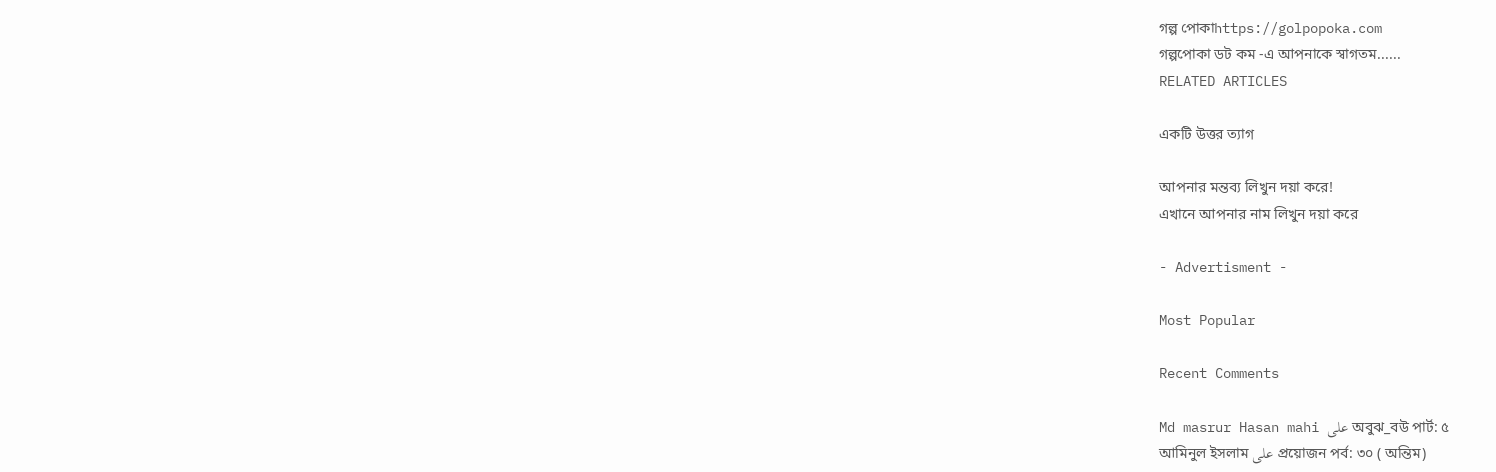গল্প পোকাhttps://golpopoka.com
গল্পপোকা ডট কম -এ আপনাকে স্বাগতম......
RELATED ARTICLES

একটি উত্তর ত্যাগ

আপনার মন্তব্য লিখুন দয়া করে!
এখানে আপনার নাম লিখুন দয়া করে

- Advertisment -

Most Popular

Recent Comments

Md masrur Hasan mahi على অবুঝ_বউ পার্ট: ৫
আমিনুল ইসলাম على প্রয়োজন পর্ব: ৩০ ( অন্তিম)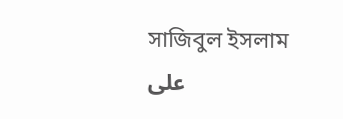সাজিবুল ইসলাম على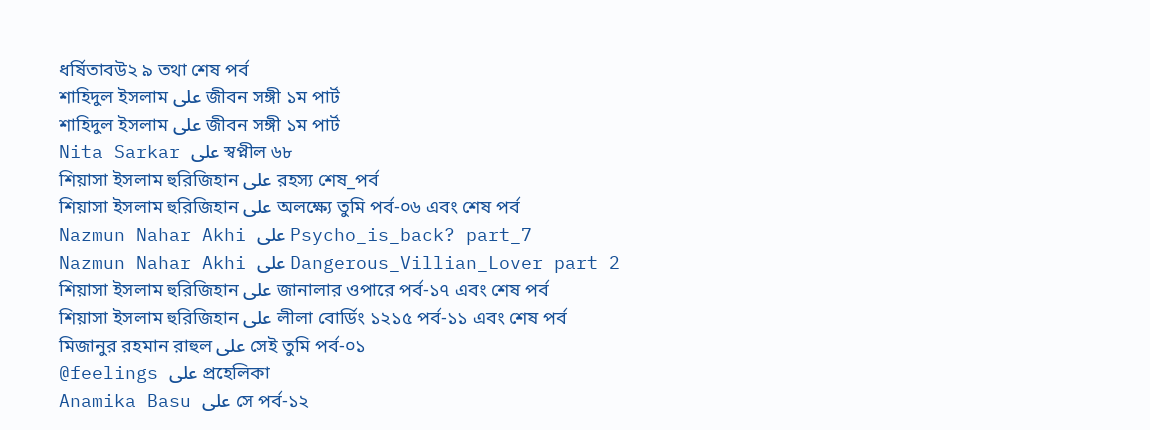ধর্ষিতাবউ২ ৯ তথা শেষ পর্ব
শাহিদুল ইসলাম على জীবন সঙ্গী ১ম পার্ট
শাহিদুল ইসলাম على জীবন সঙ্গী ১ম পার্ট
Nita Sarkar على স্বপ্নীল ৬৮
শিয়াসা ইসলাম হুরিজিহান على রহস্য শেষ_পর্ব
শিয়াসা ইসলাম হুরিজিহান على অলক্ষ্যে তুমি পর্ব-০৬ এবং শেষ পর্ব
Nazmun Nahar Akhi على Psycho_is_back? part_7
Nazmun Nahar Akhi على Dangerous_Villian_Lover part 2
শিয়াসা ইসলাম হুরিজিহান على জানালার ওপারে পর্ব-১৭ এবং শেষ পর্ব
শিয়াসা ইসলাম হুরিজিহান على লীলা বোর্ডিং ১২১৫ পর্ব-১১ এবং শেষ পর্ব
মিজানুর রহমান রাহুল على সেই তুমি পর্ব-০১
@feelings على প্রহেলিকা
Anamika Basu على সে পর্ব-১২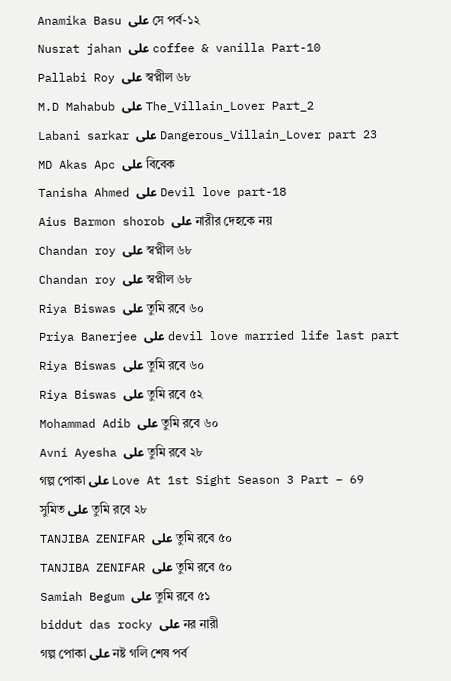Anamika Basu على সে পর্ব-১২
Nusrat jahan على coffee & vanilla Part-10
Pallabi Roy على স্বপ্নীল ৬৮
M.D Mahabub على The_Villain_Lover Part_2
Labani sarkar على Dangerous_Villain_Lover part 23
MD Akas Apc على বিবেক
Tanisha Ahmed على Devil love part-18
Aius Barmon shorob على নারীর দেহকে নয়
Chandan roy على স্বপ্নীল ৬৮
Chandan roy على স্বপ্নীল ৬৮
Riya Biswas على তুমি রবে ৬০
Priya Banerjee على devil love married life last part
Riya Biswas على তুমি রবে ৬০
Riya Biswas على তুমি রবে ৫২
Mohammad Adib على তুমি রবে ৬০
Avni Ayesha على তুমি রবে ২৮
গল্প পোকা على Love At 1st Sight Season 3 Part – 69
সুমিত على তুমি রবে ২৮
TANJIBA ZENIFAR على তুমি রবে ৫০
TANJIBA ZENIFAR على তুমি রবে ৫০
Samiah Begum على তুমি রবে ৫১
biddut das rocky على নর নারী
গল্প পোকা على নষ্ট গলি শেষ পর্ব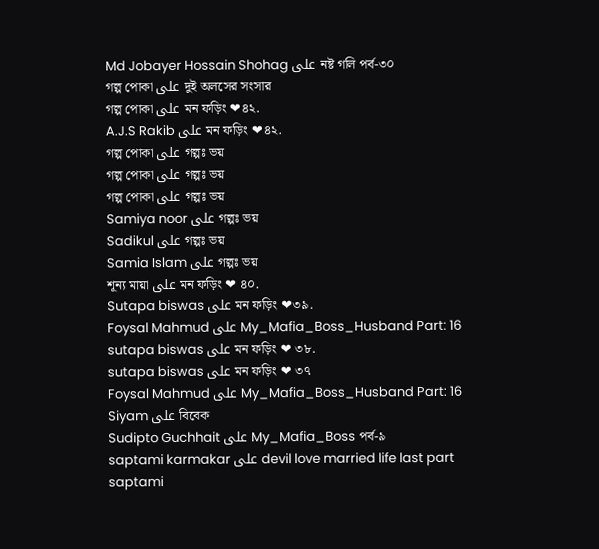Md Jobayer Hossain Shohag على নষ্ট গলি পর্ব-৩০
গল্প পোকা على দুই অলসের সংসার
গল্প পোকা على মন ফড়িং ❤৪২.
A.J.S Rakib على মন ফড়িং ❤৪২.
গল্প পোকা على গল্পঃ ভয়
গল্প পোকা على গল্পঃ ভয়
গল্প পোকা على গল্পঃ ভয়
Samiya noor على গল্পঃ ভয়
Sadikul على গল্পঃ ভয়
Samia Islam على গল্পঃ ভয়
শূন্য মায়া على মন ফড়িং ❤ ৪০.
Sutapa biswas على মন ফড়িং ❤৩৯.
Foysal Mahmud على My_Mafia_Boss_Husband Part: 16
sutapa biswas على মন ফড়িং ❤ ৩৮.
sutapa biswas على মন ফড়িং ❤ ৩৭
Foysal Mahmud على My_Mafia_Boss_Husband Part: 16
Siyam على বিবেক
Sudipto Guchhait على My_Mafia_Boss পর্ব-৯
saptami karmakar على devil love married life last part
saptami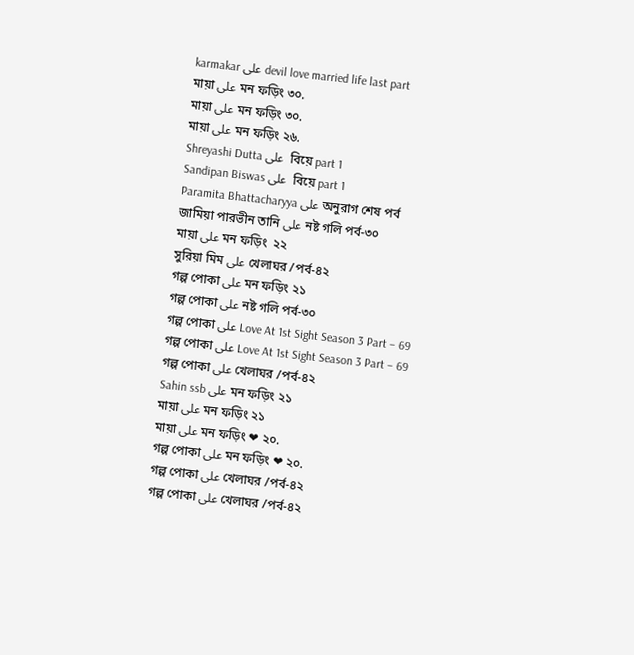karmakar على devil love married life last part
মায়া على মন ফড়িং ৩০.
মায়া على মন ফড়িং ৩০.
মায়া على মন ফড়িং ২৬.
Shreyashi Dutta على  বিয়ে part 1
Sandipan Biswas على  বিয়ে part 1
Paramita Bhattacharyya على অনুরাগ শেষ পর্ব
জামিয়া পারভীন তানি على নষ্ট গলি পর্ব-৩০
মায়া على মন ফড়িং  ২২
সুরিয়া মিম على খেলাঘর /পর্ব-৪২
গল্প পোকা على মন ফড়িং ২১
গল্প পোকা على নষ্ট গলি পর্ব-৩০
গল্প পোকা على Love At 1st Sight Season 3 Part – 69
গল্প পোকা على Love At 1st Sight Season 3 Part – 69
গল্প পোকা على খেলাঘর /পর্ব-৪২
Sahin ssb على মন ফড়িং ২১
মায়া على মন ফড়িং ২১
মায়া على মন ফড়িং ❤ ২০.
গল্প পোকা على মন ফড়িং ❤ ২০.
গল্প পোকা على খেলাঘর /পর্ব-৪২
গল্প পোকা على খেলাঘর /পর্ব-৪২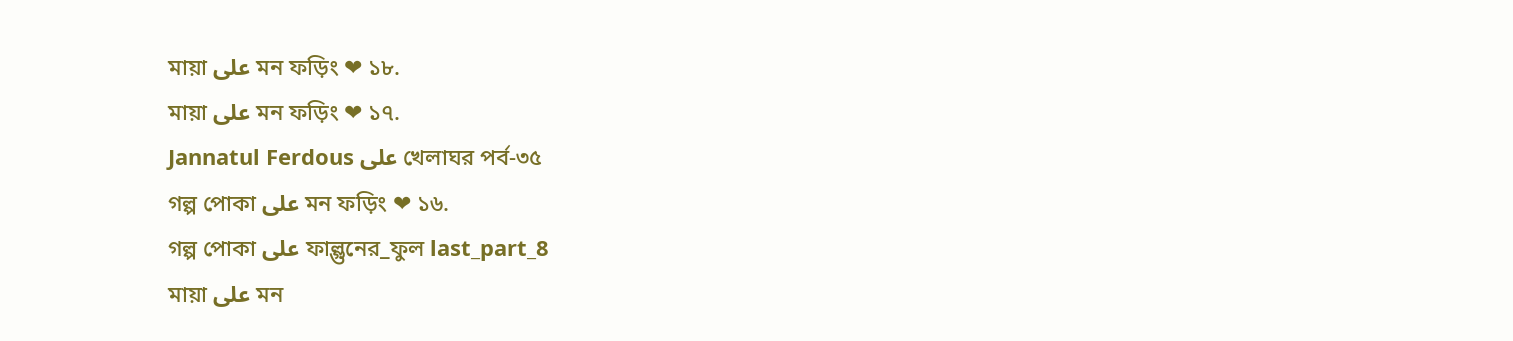মায়া على মন ফড়িং ❤ ১৮.
মায়া على মন ফড়িং ❤ ১৭.
Jannatul Ferdous على খেলাঘর পর্ব-৩৫
গল্প পোকা على মন ফড়িং ❤ ১৬.
গল্প পোকা على ফাল্গুনের_ফুল last_part_8
মায়া على মন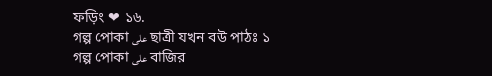ফড়িং ❤ ১৬.
গল্প পোকা على ছাত্রী যখন বউ পাঠঃ ১
গল্প পোকা على বাজির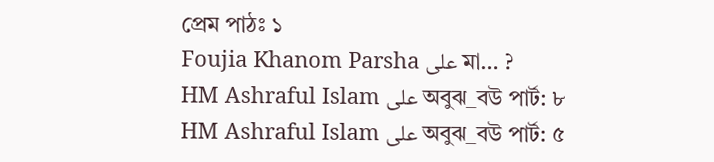প্রেম পাঠঃ ১
Foujia Khanom Parsha على মা… ?
HM Ashraful Islam على অবুঝ_বউ পার্ট: ৮
HM Ashraful Islam على অবুঝ_বউ পার্ট: ৫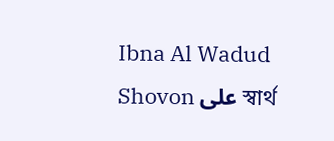Ibna Al Wadud Shovon على স্বার্থ